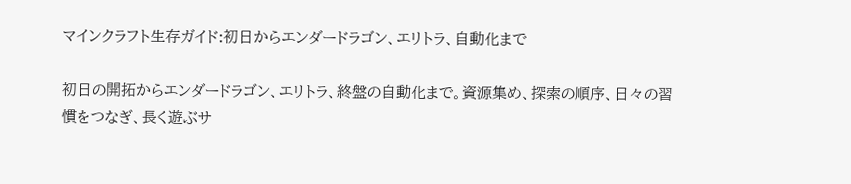マインクラフト生存ガイド:初日からエンダードラゴン、エリトラ、自動化まで

初日の開拓からエンダードラゴン、エリトラ、終盤の自動化まで。資源集め、探索の順序、日々の習慣をつなぎ、長く遊ぶサ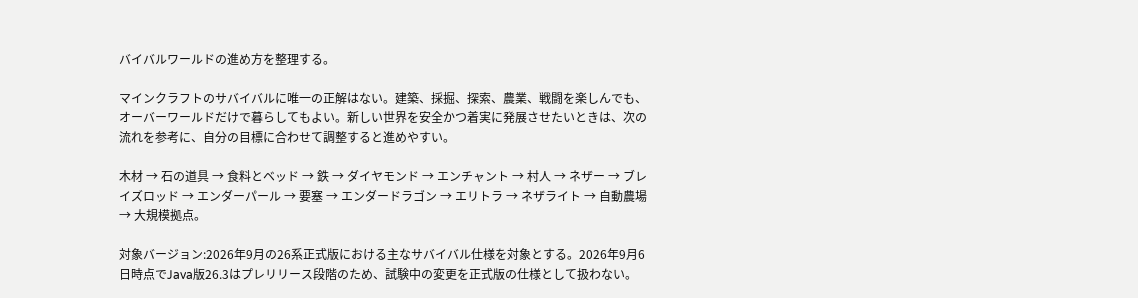バイバルワールドの進め方を整理する。

マインクラフトのサバイバルに唯一の正解はない。建築、採掘、探索、農業、戦闘を楽しんでも、オーバーワールドだけで暮らしてもよい。新しい世界を安全かつ着実に発展させたいときは、次の流れを参考に、自分の目標に合わせて調整すると進めやすい。

木材 → 石の道具 → 食料とベッド → 鉄 → ダイヤモンド → エンチャント → 村人 → ネザー → ブレイズロッド → エンダーパール → 要塞 → エンダードラゴン → エリトラ → ネザライト → 自動農場 → 大規模拠点。

対象バージョン:2026年9月の26系正式版における主なサバイバル仕様を対象とする。2026年9月6日時点でJava版26.3はプレリリース段階のため、試験中の変更を正式版の仕様として扱わない。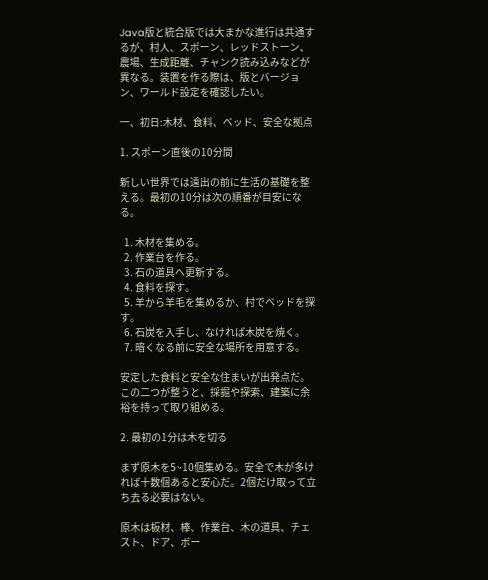Java版と統合版では大まかな進行は共通するが、村人、スポーン、レッドストーン、農場、生成距離、チャンク読み込みなどが異なる。装置を作る際は、版とバージョン、ワールド設定を確認したい。

一、初日:木材、食料、ベッド、安全な拠点

1. スポーン直後の10分間

新しい世界では遠出の前に生活の基礎を整える。最初の10分は次の順番が目安になる。

  1. 木材を集める。
  2. 作業台を作る。
  3. 石の道具へ更新する。
  4. 食料を探す。
  5. 羊から羊毛を集めるか、村でベッドを探す。
  6. 石炭を入手し、なければ木炭を焼く。
  7. 暗くなる前に安全な場所を用意する。

安定した食料と安全な住まいが出発点だ。この二つが整うと、採掘や探索、建築に余裕を持って取り組める。

2. 最初の1分は木を切る

まず原木を5~10個集める。安全で木が多ければ十数個あると安心だ。2個だけ取って立ち去る必要はない。

原木は板材、棒、作業台、木の道具、チェスト、ドア、ボー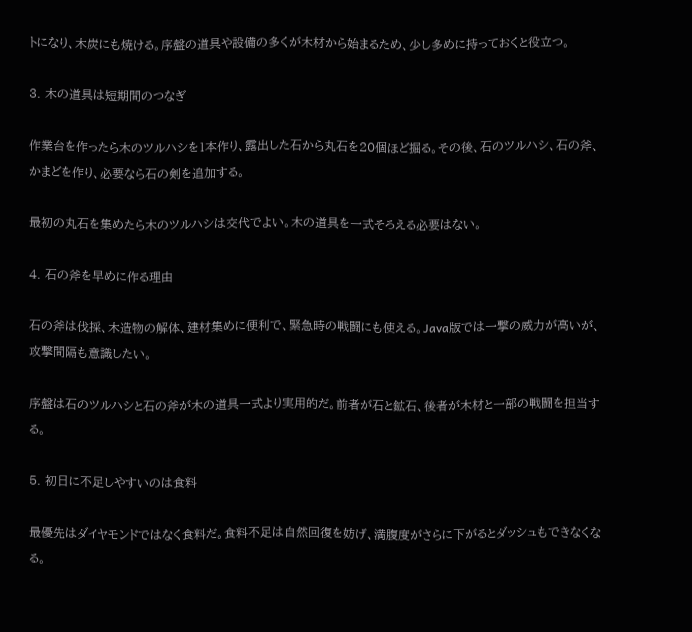トになり、木炭にも焼ける。序盤の道具や設備の多くが木材から始まるため、少し多めに持っておくと役立つ。

3. 木の道具は短期間のつなぎ

作業台を作ったら木のツルハシを1本作り、露出した石から丸石を20個ほど掘る。その後、石のツルハシ、石の斧、かまどを作り、必要なら石の剣を追加する。

最初の丸石を集めたら木のツルハシは交代でよい。木の道具を一式そろえる必要はない。

4. 石の斧を早めに作る理由

石の斧は伐採、木造物の解体、建材集めに便利で、緊急時の戦闘にも使える。Java版では一撃の威力が高いが、攻撃間隔も意識したい。

序盤は石のツルハシと石の斧が木の道具一式より実用的だ。前者が石と鉱石、後者が木材と一部の戦闘を担当する。

5. 初日に不足しやすいのは食料

最優先はダイヤモンドではなく食料だ。食料不足は自然回復を妨げ、満腹度がさらに下がるとダッシュもできなくなる。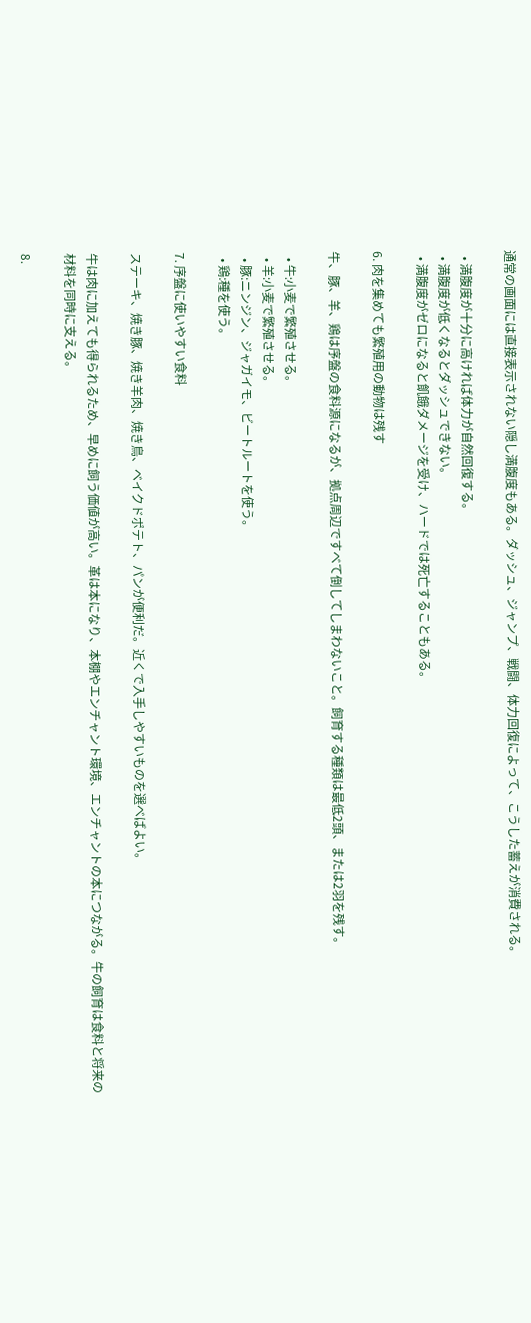通常の画面には直接表示されない隠し満腹度もある。ダッシュ、ジャンプ、戦闘、体力回復によって、こうした蓄えが消費される。

  • 満腹度が十分に高ければ体力が自然回復する。
  • 満腹度が低くなるとダッシュできない。
  • 満腹度がゼロになると飢餓ダメージを受け、ハードでは死亡することもある。

6. 肉を集めても繁殖用の動物は残す

牛、豚、羊、鶏は序盤の食料源になるが、拠点周辺ですべて倒してしまわないこと。飼育する種類は最低2頭、または2羽を残す。

  • 牛:小麦で繁殖させる。
  • 羊:小麦で繁殖させる。
  • 豚:ニンジン、ジャガイモ、ビートルートを使う。
  • 鶏:種を使う。

7. 序盤に使いやすい食料

ステーキ、焼き豚、焼き羊肉、焼き鳥、ベイクドポテト、パンが便利だ。近くで入手しやすいものを選べばよい。

牛は肉に加えても得られるため、早めに飼う価値が高い。革は本になり、本棚やエンチャント環境、エンチャントの本につながる。牛の飼育は食料と将来の材料を同時に支える。

8.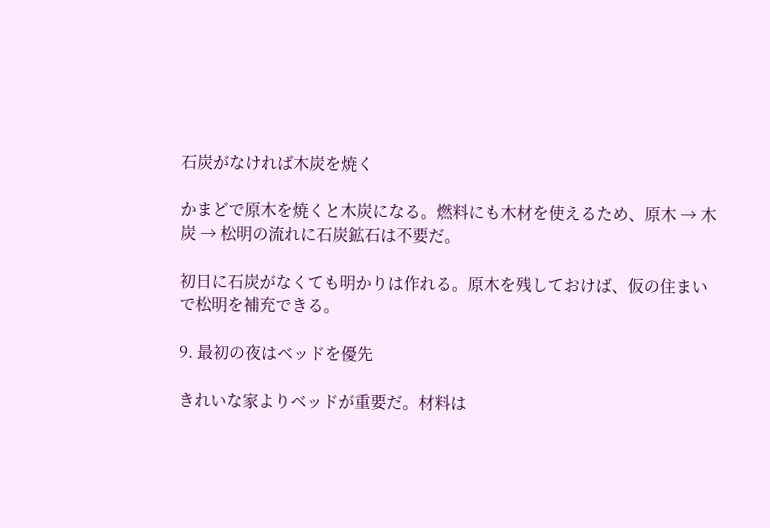石炭がなければ木炭を焼く

かまどで原木を焼くと木炭になる。燃料にも木材を使えるため、原木 → 木炭 → 松明の流れに石炭鉱石は不要だ。

初日に石炭がなくても明かりは作れる。原木を残しておけば、仮の住まいで松明を補充できる。

9. 最初の夜はベッドを優先

きれいな家よりベッドが重要だ。材料は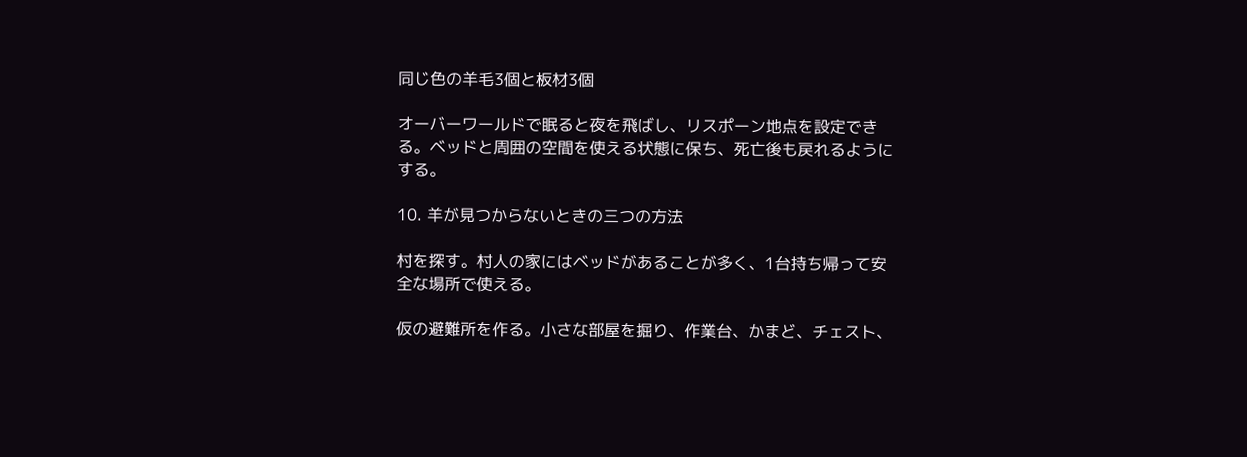同じ色の羊毛3個と板材3個

オーバーワールドで眠ると夜を飛ばし、リスポーン地点を設定できる。ベッドと周囲の空間を使える状態に保ち、死亡後も戻れるようにする。

10. 羊が見つからないときの三つの方法

村を探す。村人の家にはベッドがあることが多く、1台持ち帰って安全な場所で使える。

仮の避難所を作る。小さな部屋を掘り、作業台、かまど、チェスト、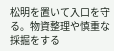松明を置いて入口を守る。物資整理や慎重な採掘をする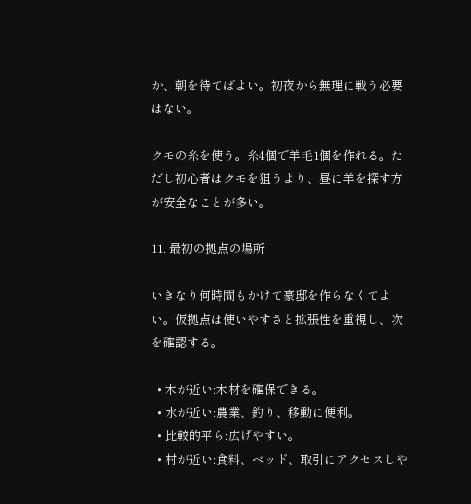か、朝を待てばよい。初夜から無理に戦う必要はない。

クモの糸を使う。糸4個で羊毛1個を作れる。ただし初心者はクモを狙うより、昼に羊を探す方が安全なことが多い。

11. 最初の拠点の場所

いきなり何時間もかけて豪邸を作らなくてよい。仮拠点は使いやすさと拡張性を重視し、次を確認する。

  • 木が近い:木材を確保できる。
  • 水が近い:農業、釣り、移動に便利。
  • 比較的平ら:広げやすい。
  • 村が近い:食料、ベッド、取引にアクセスしや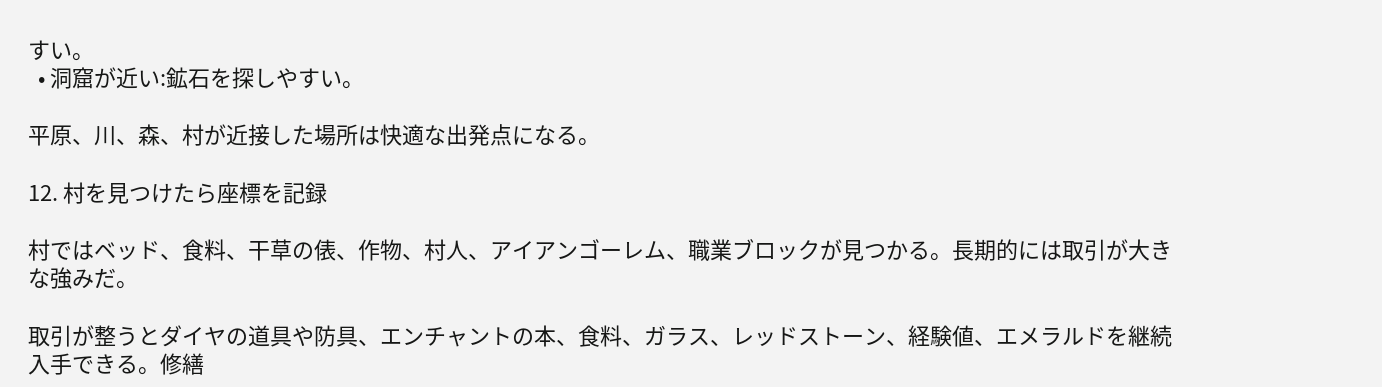すい。
  • 洞窟が近い:鉱石を探しやすい。

平原、川、森、村が近接した場所は快適な出発点になる。

12. 村を見つけたら座標を記録

村ではベッド、食料、干草の俵、作物、村人、アイアンゴーレム、職業ブロックが見つかる。長期的には取引が大きな強みだ。

取引が整うとダイヤの道具や防具、エンチャントの本、食料、ガラス、レッドストーン、経験値、エメラルドを継続入手できる。修繕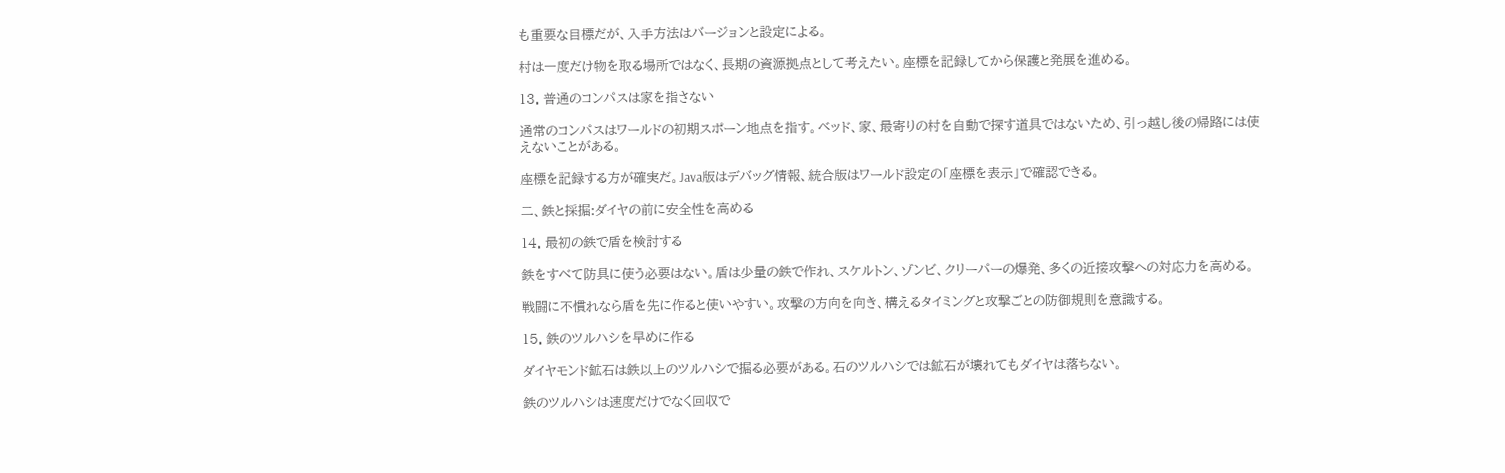も重要な目標だが、入手方法はバージョンと設定による。

村は一度だけ物を取る場所ではなく、長期の資源拠点として考えたい。座標を記録してから保護と発展を進める。

13. 普通のコンパスは家を指さない

通常のコンパスはワールドの初期スポーン地点を指す。ベッド、家、最寄りの村を自動で探す道具ではないため、引っ越し後の帰路には使えないことがある。

座標を記録する方が確実だ。Java版はデバッグ情報、統合版はワールド設定の「座標を表示」で確認できる。

二、鉄と採掘:ダイヤの前に安全性を高める

14. 最初の鉄で盾を検討する

鉄をすべて防具に使う必要はない。盾は少量の鉄で作れ、スケルトン、ゾンビ、クリーパーの爆発、多くの近接攻撃への対応力を高める。

戦闘に不慣れなら盾を先に作ると使いやすい。攻撃の方向を向き、構えるタイミングと攻撃ごとの防御規則を意識する。

15. 鉄のツルハシを早めに作る

ダイヤモンド鉱石は鉄以上のツルハシで掘る必要がある。石のツルハシでは鉱石が壊れてもダイヤは落ちない。

鉄のツルハシは速度だけでなく回収で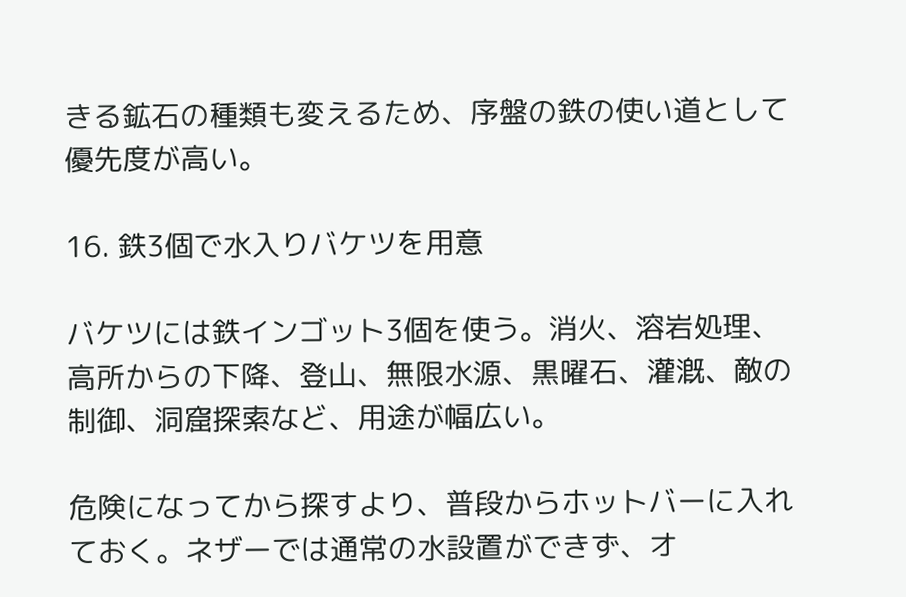きる鉱石の種類も変えるため、序盤の鉄の使い道として優先度が高い。

16. 鉄3個で水入りバケツを用意

バケツには鉄インゴット3個を使う。消火、溶岩処理、高所からの下降、登山、無限水源、黒曜石、灌漑、敵の制御、洞窟探索など、用途が幅広い。

危険になってから探すより、普段からホットバーに入れておく。ネザーでは通常の水設置ができず、オ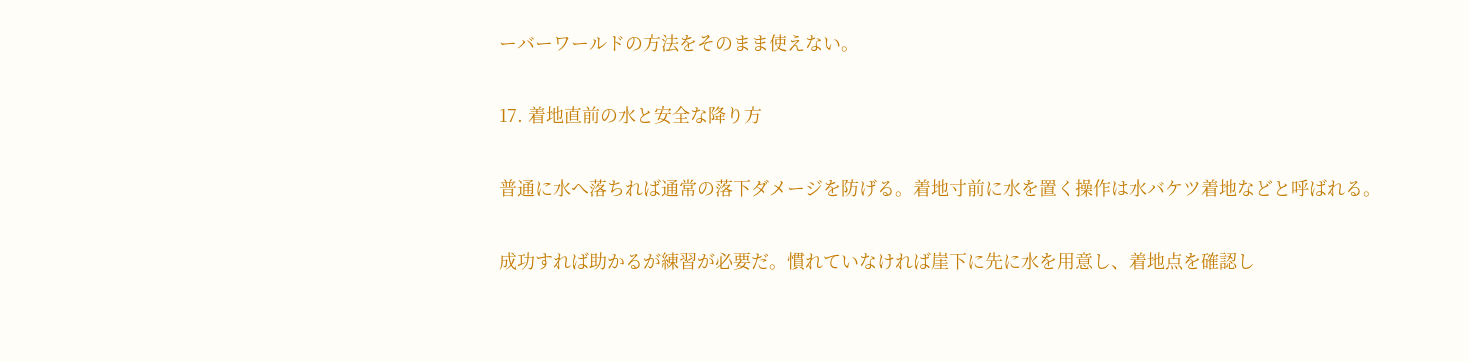ーバーワールドの方法をそのまま使えない。

17. 着地直前の水と安全な降り方

普通に水へ落ちれば通常の落下ダメージを防げる。着地寸前に水を置く操作は水バケツ着地などと呼ばれる。

成功すれば助かるが練習が必要だ。慣れていなければ崖下に先に水を用意し、着地点を確認し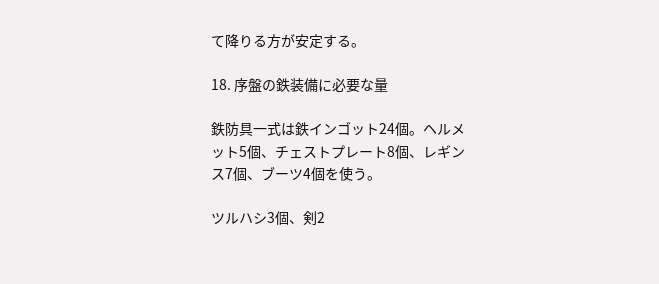て降りる方が安定する。

18. 序盤の鉄装備に必要な量

鉄防具一式は鉄インゴット24個。ヘルメット5個、チェストプレート8個、レギンス7個、ブーツ4個を使う。

ツルハシ3個、剣2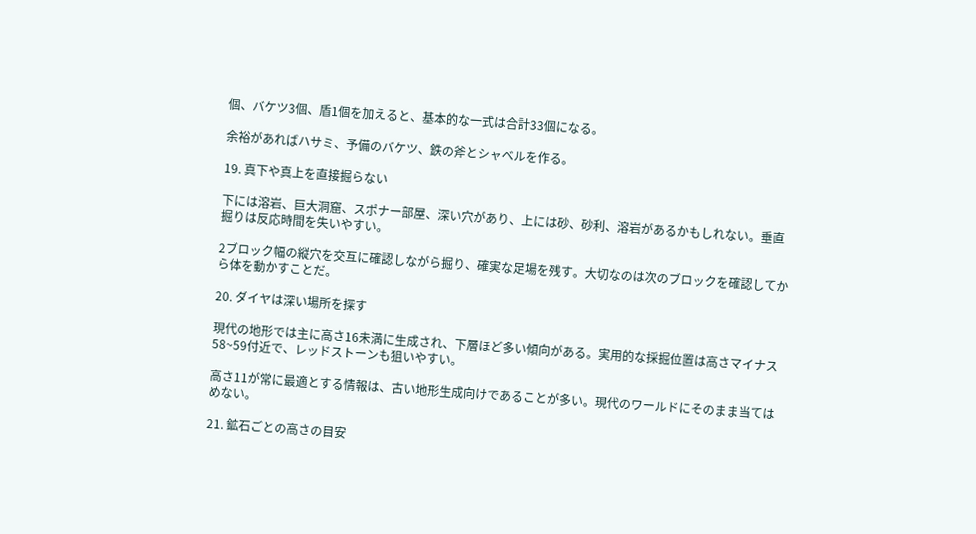個、バケツ3個、盾1個を加えると、基本的な一式は合計33個になる。

余裕があればハサミ、予備のバケツ、鉄の斧とシャベルを作る。

19. 真下や真上を直接掘らない

下には溶岩、巨大洞窟、スポナー部屋、深い穴があり、上には砂、砂利、溶岩があるかもしれない。垂直掘りは反応時間を失いやすい。

2ブロック幅の縦穴を交互に確認しながら掘り、確実な足場を残す。大切なのは次のブロックを確認してから体を動かすことだ。

20. ダイヤは深い場所を探す

現代の地形では主に高さ16未満に生成され、下層ほど多い傾向がある。実用的な採掘位置は高さマイナス58~59付近で、レッドストーンも狙いやすい。

高さ11が常に最適とする情報は、古い地形生成向けであることが多い。現代のワールドにそのまま当てはめない。

21. 鉱石ごとの高さの目安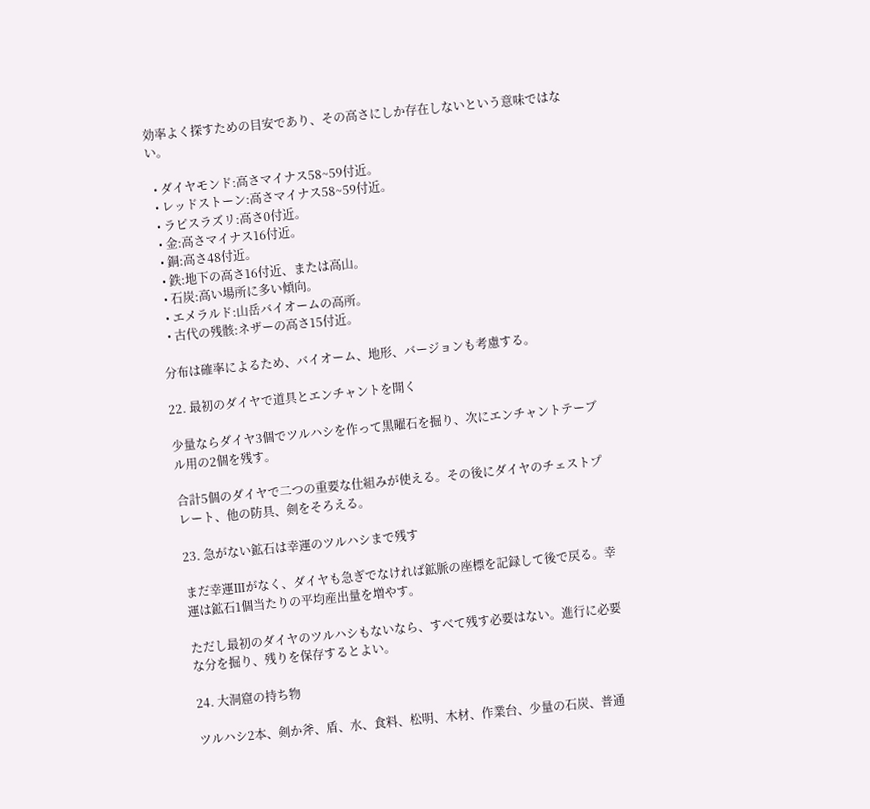効率よく探すための目安であり、その高さにしか存在しないという意味ではない。

  • ダイヤモンド:高さマイナス58~59付近。
  • レッドストーン:高さマイナス58~59付近。
  • ラピスラズリ:高さ0付近。
  • 金:高さマイナス16付近。
  • 銅:高さ48付近。
  • 鉄:地下の高さ16付近、または高山。
  • 石炭:高い場所に多い傾向。
  • エメラルド:山岳バイオームの高所。
  • 古代の残骸:ネザーの高さ15付近。

分布は確率によるため、バイオーム、地形、バージョンも考慮する。

22. 最初のダイヤで道具とエンチャントを開く

少量ならダイヤ3個でツルハシを作って黒曜石を掘り、次にエンチャントテーブル用の2個を残す。

合計5個のダイヤで二つの重要な仕組みが使える。その後にダイヤのチェストプレート、他の防具、剣をそろえる。

23. 急がない鉱石は幸運のツルハシまで残す

まだ幸運Ⅲがなく、ダイヤも急ぎでなければ鉱脈の座標を記録して後で戻る。幸運は鉱石1個当たりの平均産出量を増やす。

ただし最初のダイヤのツルハシもないなら、すべて残す必要はない。進行に必要な分を掘り、残りを保存するとよい。

24. 大洞窟の持ち物

ツルハシ2本、剣か斧、盾、水、食料、松明、木材、作業台、少量の石炭、普通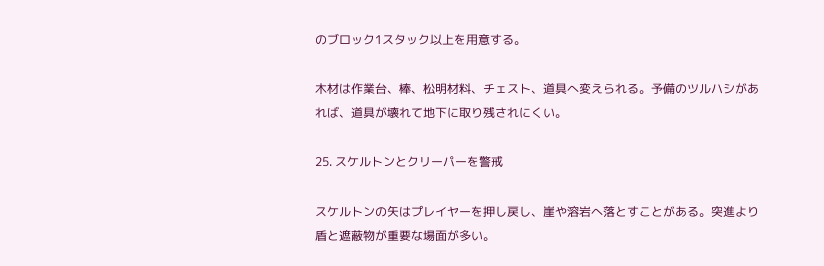のブロック1スタック以上を用意する。

木材は作業台、棒、松明材料、チェスト、道具へ変えられる。予備のツルハシがあれば、道具が壊れて地下に取り残されにくい。

25. スケルトンとクリーパーを警戒

スケルトンの矢はプレイヤーを押し戻し、崖や溶岩へ落とすことがある。突進より盾と遮蔽物が重要な場面が多い。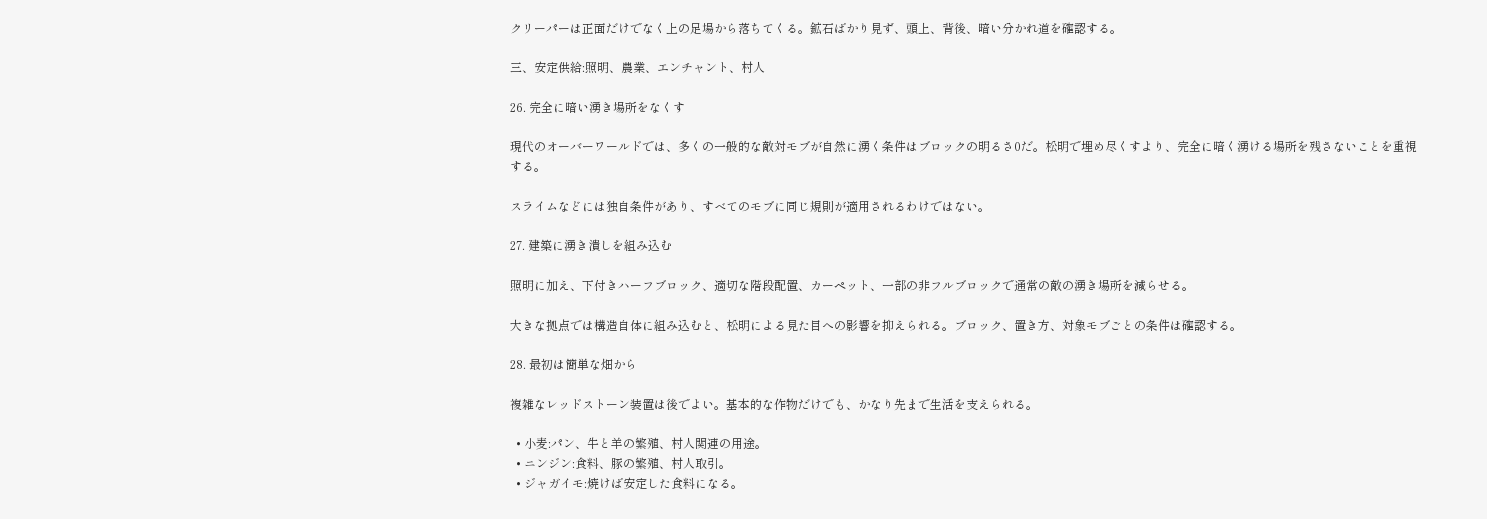クリーパーは正面だけでなく上の足場から落ちてくる。鉱石ばかり見ず、頭上、背後、暗い分かれ道を確認する。

三、安定供給:照明、農業、エンチャント、村人

26. 完全に暗い湧き場所をなくす

現代のオーバーワールドでは、多くの一般的な敵対モブが自然に湧く条件はブロックの明るさ0だ。松明で埋め尽くすより、完全に暗く湧ける場所を残さないことを重視する。

スライムなどには独自条件があり、すべてのモブに同じ規則が適用されるわけではない。

27. 建築に湧き潰しを組み込む

照明に加え、下付きハーフブロック、適切な階段配置、カーペット、一部の非フルブロックで通常の敵の湧き場所を減らせる。

大きな拠点では構造自体に組み込むと、松明による見た目への影響を抑えられる。ブロック、置き方、対象モブごとの条件は確認する。

28. 最初は簡単な畑から

複雑なレッドストーン装置は後でよい。基本的な作物だけでも、かなり先まで生活を支えられる。

  • 小麦:パン、牛と羊の繁殖、村人関連の用途。
  • ニンジン:食料、豚の繁殖、村人取引。
  • ジャガイモ:焼けば安定した食料になる。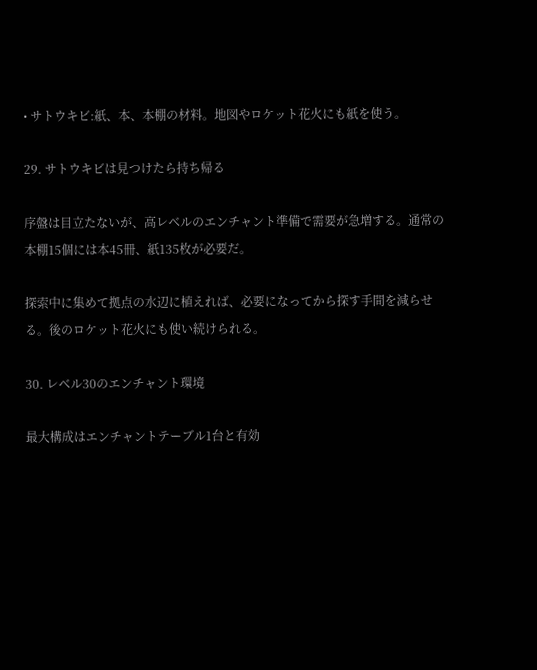• サトウキビ:紙、本、本棚の材料。地図やロケット花火にも紙を使う。

29. サトウキビは見つけたら持ち帰る

序盤は目立たないが、高レベルのエンチャント準備で需要が急増する。通常の本棚15個には本45冊、紙135枚が必要だ。

探索中に集めて拠点の水辺に植えれば、必要になってから探す手間を減らせる。後のロケット花火にも使い続けられる。

30. レベル30のエンチャント環境

最大構成はエンチャントテーブル1台と有効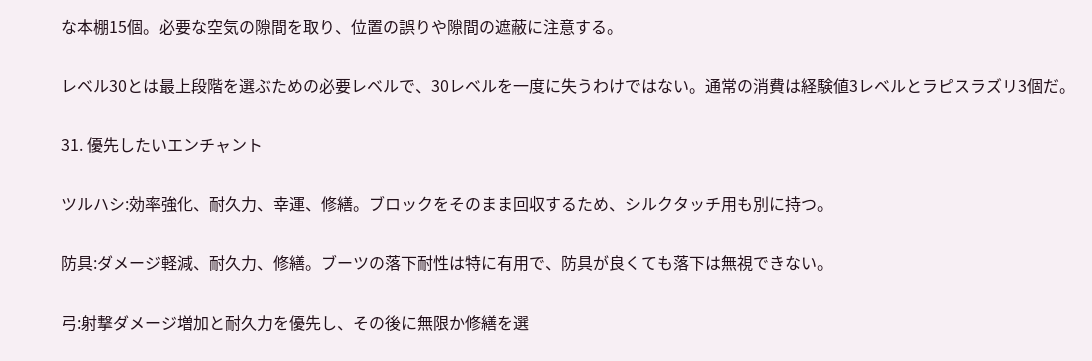な本棚15個。必要な空気の隙間を取り、位置の誤りや隙間の遮蔽に注意する。

レベル30とは最上段階を選ぶための必要レベルで、30レベルを一度に失うわけではない。通常の消費は経験値3レベルとラピスラズリ3個だ。

31. 優先したいエンチャント

ツルハシ:効率強化、耐久力、幸運、修繕。ブロックをそのまま回収するため、シルクタッチ用も別に持つ。

防具:ダメージ軽減、耐久力、修繕。ブーツの落下耐性は特に有用で、防具が良くても落下は無視できない。

弓:射撃ダメージ増加と耐久力を優先し、その後に無限か修繕を選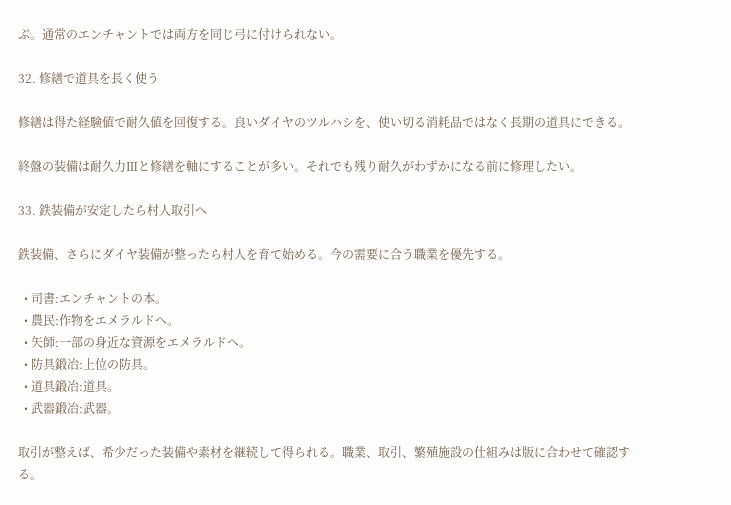ぶ。通常のエンチャントでは両方を同じ弓に付けられない。

32. 修繕で道具を長く使う

修繕は得た経験値で耐久値を回復する。良いダイヤのツルハシを、使い切る消耗品ではなく長期の道具にできる。

終盤の装備は耐久力Ⅲと修繕を軸にすることが多い。それでも残り耐久がわずかになる前に修理したい。

33. 鉄装備が安定したら村人取引へ

鉄装備、さらにダイヤ装備が整ったら村人を育て始める。今の需要に合う職業を優先する。

  • 司書:エンチャントの本。
  • 農民:作物をエメラルドへ。
  • 矢師:一部の身近な資源をエメラルドへ。
  • 防具鍛冶:上位の防具。
  • 道具鍛冶:道具。
  • 武器鍛冶:武器。

取引が整えば、希少だった装備や素材を継続して得られる。職業、取引、繁殖施設の仕組みは版に合わせて確認する。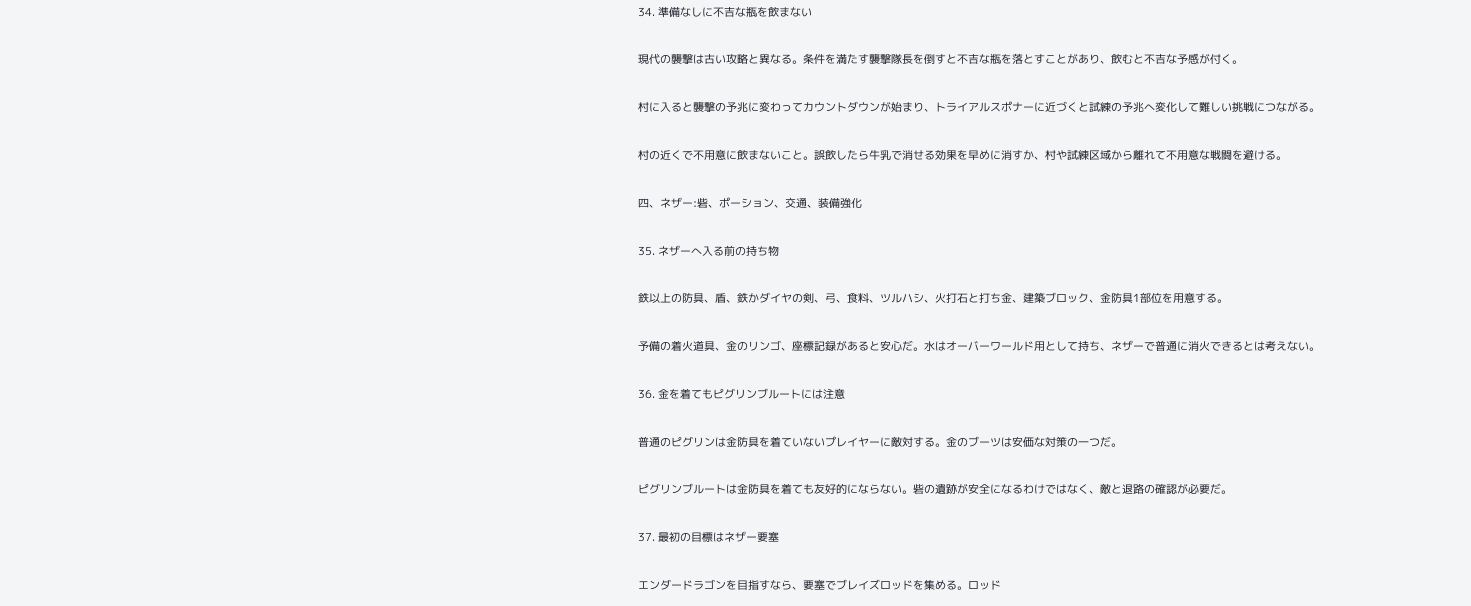34. 準備なしに不吉な瓶を飲まない

現代の襲撃は古い攻略と異なる。条件を満たす襲撃隊長を倒すと不吉な瓶を落とすことがあり、飲むと不吉な予感が付く。

村に入ると襲撃の予兆に変わってカウントダウンが始まり、トライアルスポナーに近づくと試練の予兆へ変化して難しい挑戦につながる。

村の近くで不用意に飲まないこと。誤飲したら牛乳で消せる効果を早めに消すか、村や試練区域から離れて不用意な戦闘を避ける。

四、ネザー:砦、ポーション、交通、装備強化

35. ネザーへ入る前の持ち物

鉄以上の防具、盾、鉄かダイヤの剣、弓、食料、ツルハシ、火打石と打ち金、建築ブロック、金防具1部位を用意する。

予備の着火道具、金のリンゴ、座標記録があると安心だ。水はオーバーワールド用として持ち、ネザーで普通に消火できるとは考えない。

36. 金を着てもピグリンブルートには注意

普通のピグリンは金防具を着ていないプレイヤーに敵対する。金のブーツは安価な対策の一つだ。

ピグリンブルートは金防具を着ても友好的にならない。砦の遺跡が安全になるわけではなく、敵と退路の確認が必要だ。

37. 最初の目標はネザー要塞

エンダードラゴンを目指すなら、要塞でブレイズロッドを集める。ロッド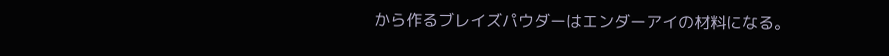から作るブレイズパウダーはエンダーアイの材料になる。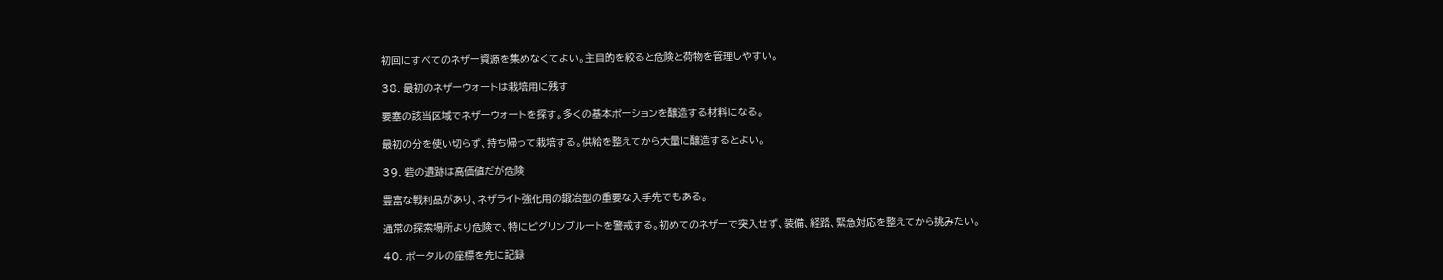初回にすべてのネザー資源を集めなくてよい。主目的を絞ると危険と荷物を管理しやすい。

38. 最初のネザーウォートは栽培用に残す

要塞の該当区域でネザーウォートを探す。多くの基本ポーションを醸造する材料になる。

最初の分を使い切らず、持ち帰って栽培する。供給を整えてから大量に醸造するとよい。

39. 砦の遺跡は高価値だが危険

豊富な戦利品があり、ネザライト強化用の鍛冶型の重要な入手先でもある。

通常の探索場所より危険で、特にピグリンブルートを警戒する。初めてのネザーで突入せず、装備、経路、緊急対応を整えてから挑みたい。

40. ポータルの座標を先に記録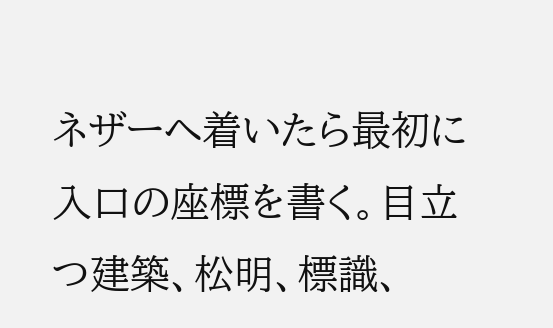ネザーへ着いたら最初に入口の座標を書く。目立つ建築、松明、標識、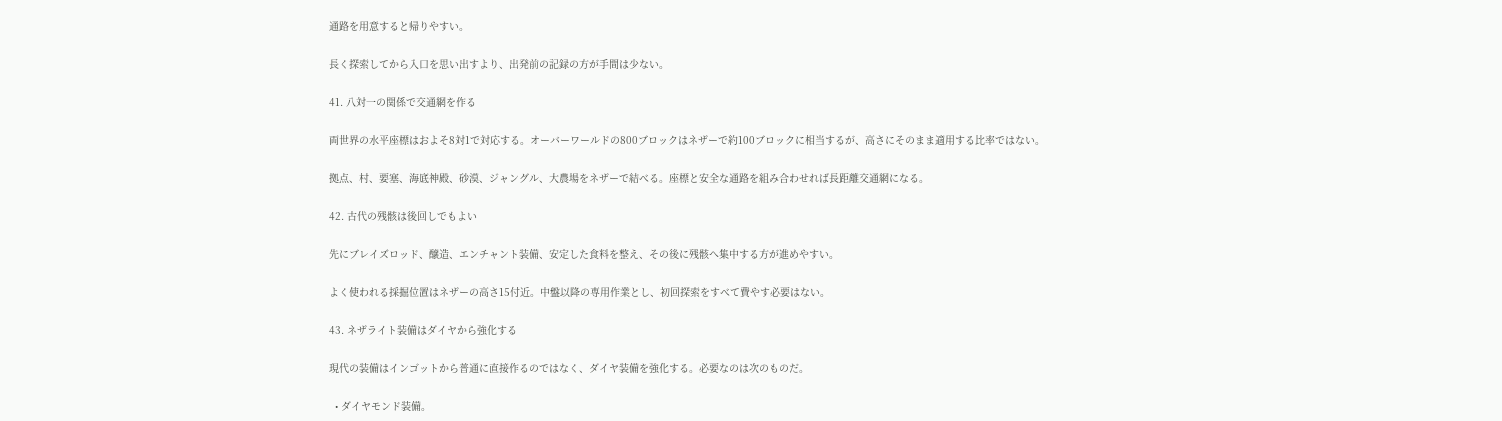通路を用意すると帰りやすい。

長く探索してから入口を思い出すより、出発前の記録の方が手間は少ない。

41. 八対一の関係で交通網を作る

両世界の水平座標はおよそ8対1で対応する。オーバーワールドの800ブロックはネザーで約100ブロックに相当するが、高さにそのまま適用する比率ではない。

拠点、村、要塞、海底神殿、砂漠、ジャングル、大農場をネザーで結べる。座標と安全な通路を組み合わせれば長距離交通網になる。

42. 古代の残骸は後回しでもよい

先にブレイズロッド、醸造、エンチャント装備、安定した食料を整え、その後に残骸へ集中する方が進めやすい。

よく使われる採掘位置はネザーの高さ15付近。中盤以降の専用作業とし、初回探索をすべて費やす必要はない。

43. ネザライト装備はダイヤから強化する

現代の装備はインゴットから普通に直接作るのではなく、ダイヤ装備を強化する。必要なのは次のものだ。

  • ダイヤモンド装備。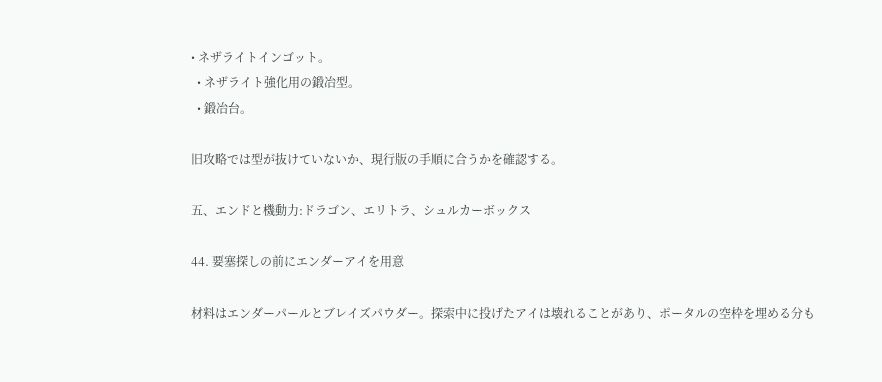• ネザライトインゴット。
  • ネザライト強化用の鍛冶型。
  • 鍛冶台。

旧攻略では型が抜けていないか、現行版の手順に合うかを確認する。

五、エンドと機動力:ドラゴン、エリトラ、シュルカーボックス

44. 要塞探しの前にエンダーアイを用意

材料はエンダーパールとブレイズパウダー。探索中に投げたアイは壊れることがあり、ポータルの空枠を埋める分も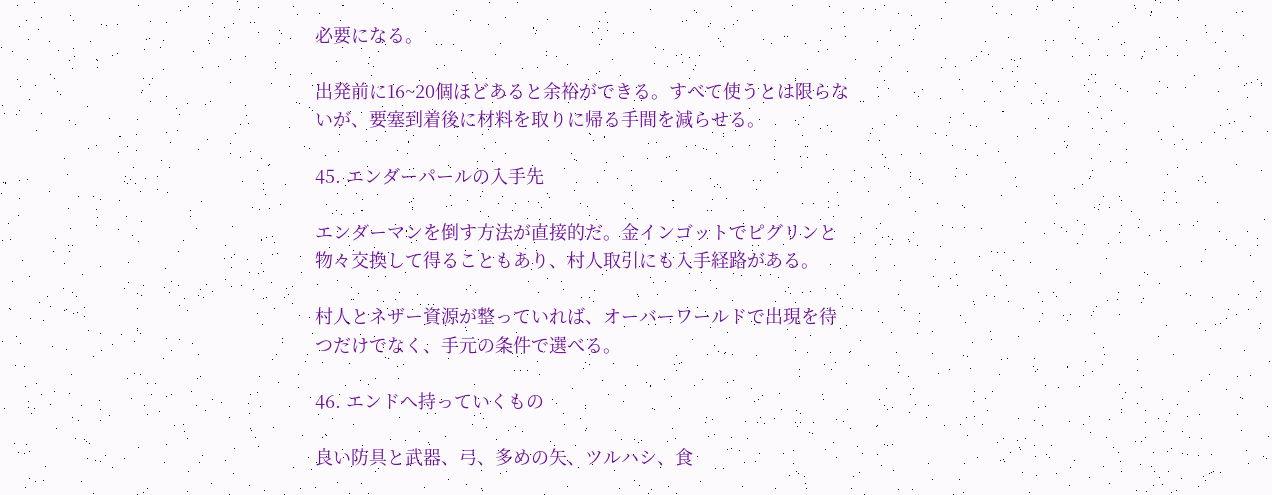必要になる。

出発前に16~20個ほどあると余裕ができる。すべて使うとは限らないが、要塞到着後に材料を取りに帰る手間を減らせる。

45. エンダーパールの入手先

エンダーマンを倒す方法が直接的だ。金インゴットでピグリンと物々交換して得ることもあり、村人取引にも入手経路がある。

村人とネザー資源が整っていれば、オーバーワールドで出現を待つだけでなく、手元の条件で選べる。

46. エンドへ持っていくもの

良い防具と武器、弓、多めの矢、ツルハシ、食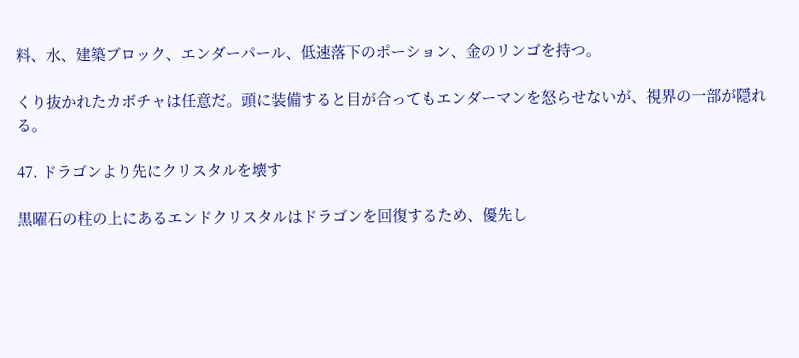料、水、建築ブロック、エンダーパール、低速落下のポーション、金のリンゴを持つ。

くり抜かれたカボチャは任意だ。頭に装備すると目が合ってもエンダーマンを怒らせないが、視界の一部が隠れる。

47. ドラゴンより先にクリスタルを壊す

黒曜石の柱の上にあるエンドクリスタルはドラゴンを回復するため、優先し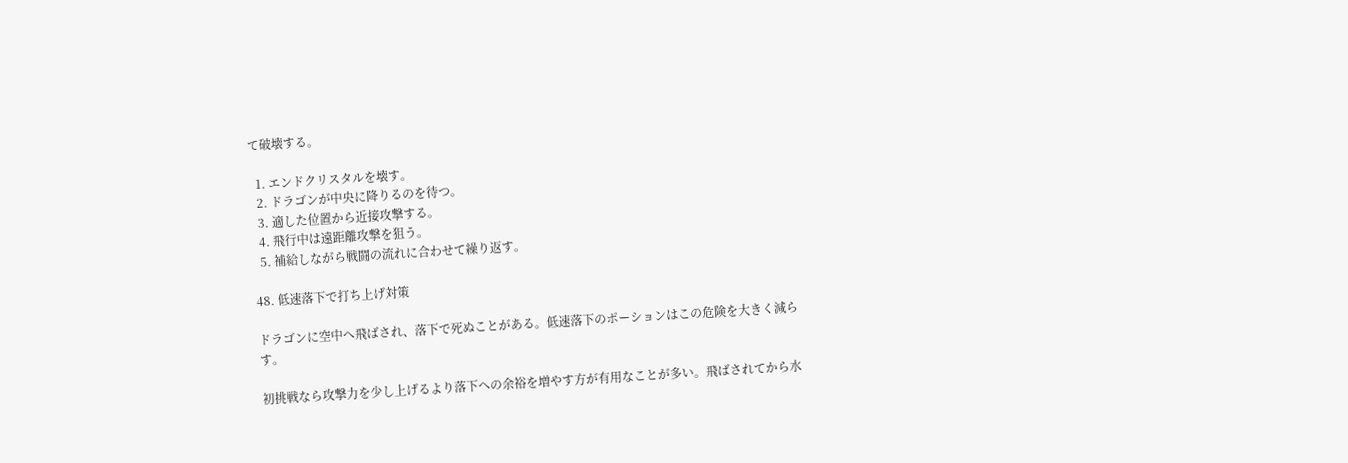て破壊する。

  1. エンドクリスタルを壊す。
  2. ドラゴンが中央に降りるのを待つ。
  3. 適した位置から近接攻撃する。
  4. 飛行中は遠距離攻撃を狙う。
  5. 補給しながら戦闘の流れに合わせて繰り返す。

48. 低速落下で打ち上げ対策

ドラゴンに空中へ飛ばされ、落下で死ぬことがある。低速落下のポーションはこの危険を大きく減らす。

初挑戦なら攻撃力を少し上げるより落下への余裕を増やす方が有用なことが多い。飛ばされてから水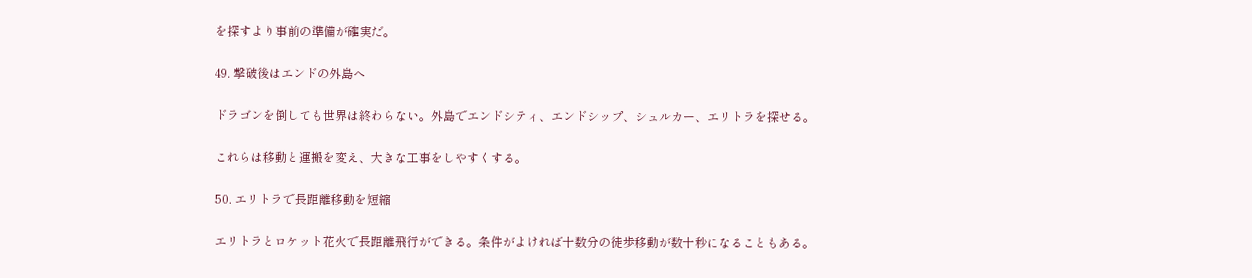を探すより事前の準備が確実だ。

49. 撃破後はエンドの外島へ

ドラゴンを倒しても世界は終わらない。外島でエンドシティ、エンドシップ、シュルカー、エリトラを探せる。

これらは移動と運搬を変え、大きな工事をしやすくする。

50. エリトラで長距離移動を短縮

エリトラとロケット花火で長距離飛行ができる。条件がよければ十数分の徒歩移動が数十秒になることもある。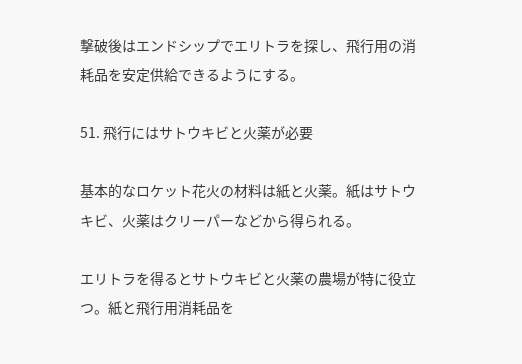撃破後はエンドシップでエリトラを探し、飛行用の消耗品を安定供給できるようにする。

51. 飛行にはサトウキビと火薬が必要

基本的なロケット花火の材料は紙と火薬。紙はサトウキビ、火薬はクリーパーなどから得られる。

エリトラを得るとサトウキビと火薬の農場が特に役立つ。紙と飛行用消耗品を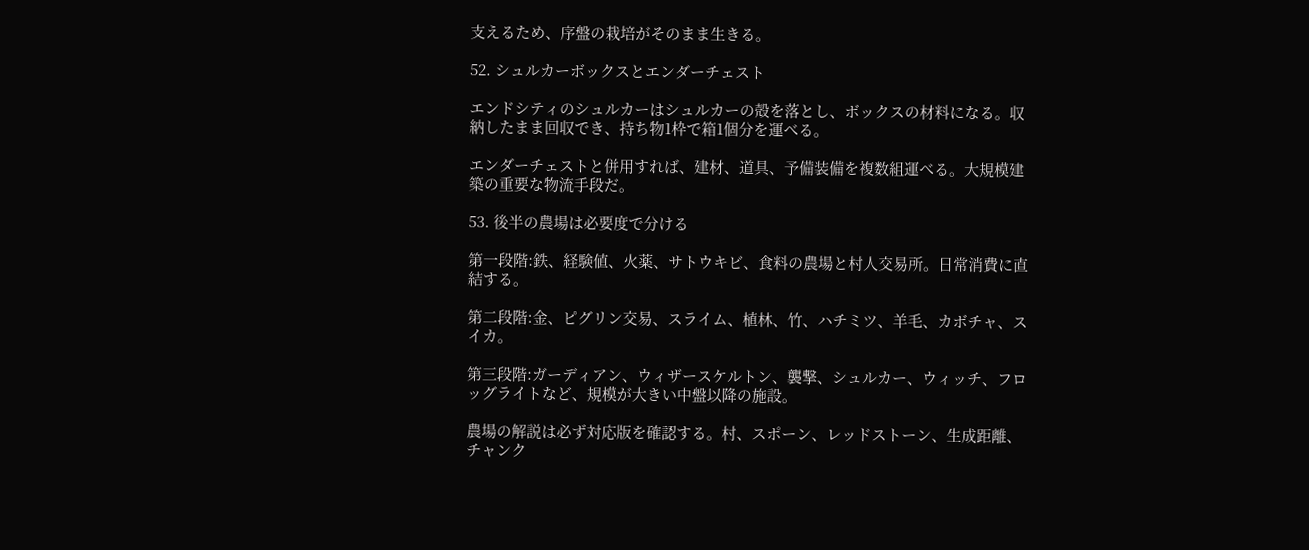支えるため、序盤の栽培がそのまま生きる。

52. シュルカーボックスとエンダーチェスト

エンドシティのシュルカーはシュルカーの殻を落とし、ボックスの材料になる。収納したまま回収でき、持ち物1枠で箱1個分を運べる。

エンダーチェストと併用すれば、建材、道具、予備装備を複数組運べる。大規模建築の重要な物流手段だ。

53. 後半の農場は必要度で分ける

第一段階:鉄、経験値、火薬、サトウキビ、食料の農場と村人交易所。日常消費に直結する。

第二段階:金、ピグリン交易、スライム、植林、竹、ハチミツ、羊毛、カボチャ、スイカ。

第三段階:ガーディアン、ウィザースケルトン、襲撃、シュルカー、ウィッチ、フロッグライトなど、規模が大きい中盤以降の施設。

農場の解説は必ず対応版を確認する。村、スポーン、レッドストーン、生成距離、チャンク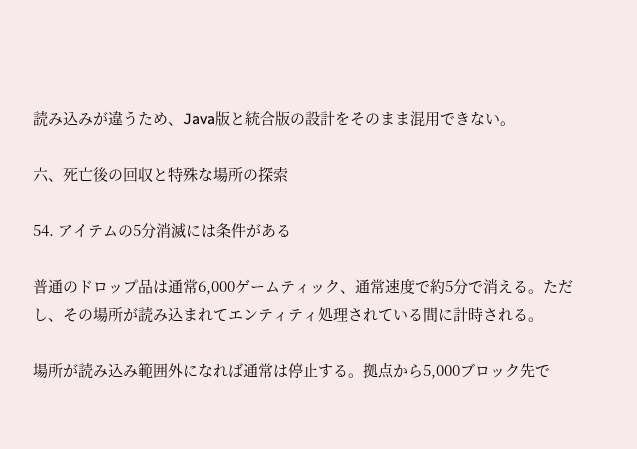読み込みが違うため、Java版と統合版の設計をそのまま混用できない。

六、死亡後の回収と特殊な場所の探索

54. アイテムの5分消滅には条件がある

普通のドロップ品は通常6,000ゲームティック、通常速度で約5分で消える。ただし、その場所が読み込まれてエンティティ処理されている間に計時される。

場所が読み込み範囲外になれば通常は停止する。拠点から5,000ブロック先で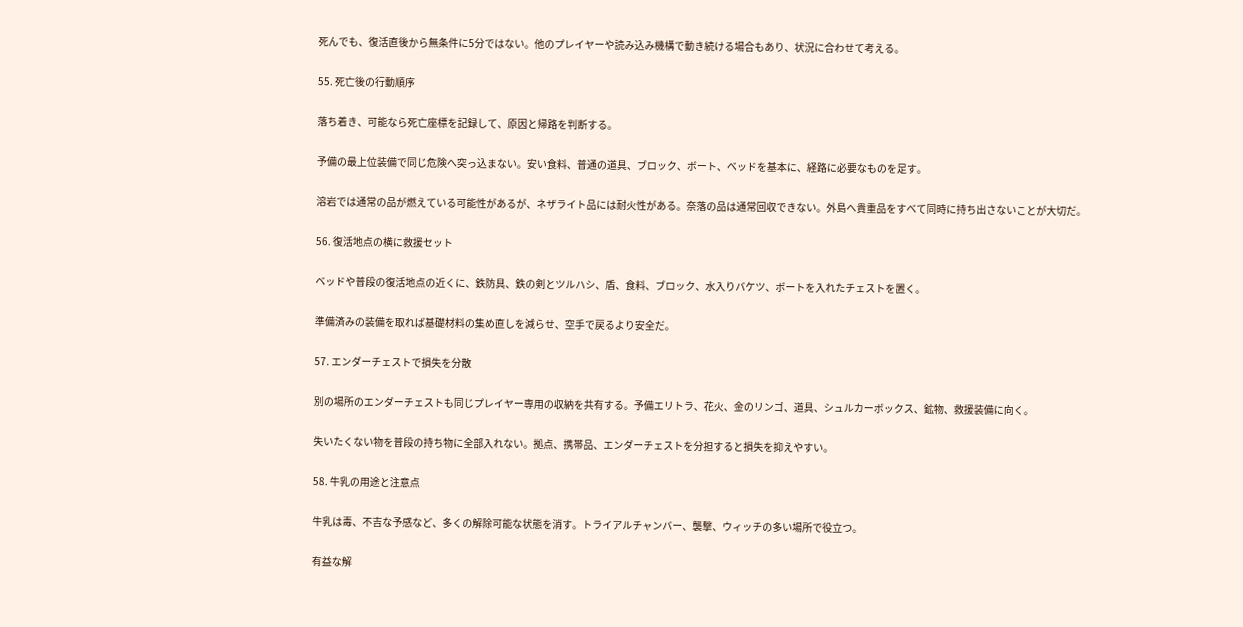死んでも、復活直後から無条件に5分ではない。他のプレイヤーや読み込み機構で動き続ける場合もあり、状況に合わせて考える。

55. 死亡後の行動順序

落ち着き、可能なら死亡座標を記録して、原因と帰路を判断する。

予備の最上位装備で同じ危険へ突っ込まない。安い食料、普通の道具、ブロック、ボート、ベッドを基本に、経路に必要なものを足す。

溶岩では通常の品が燃えている可能性があるが、ネザライト品には耐火性がある。奈落の品は通常回収できない。外島へ貴重品をすべて同時に持ち出さないことが大切だ。

56. 復活地点の横に救援セット

ベッドや普段の復活地点の近くに、鉄防具、鉄の剣とツルハシ、盾、食料、ブロック、水入りバケツ、ボートを入れたチェストを置く。

準備済みの装備を取れば基礎材料の集め直しを減らせ、空手で戻るより安全だ。

57. エンダーチェストで損失を分散

別の場所のエンダーチェストも同じプレイヤー専用の収納を共有する。予備エリトラ、花火、金のリンゴ、道具、シュルカーボックス、鉱物、救援装備に向く。

失いたくない物を普段の持ち物に全部入れない。拠点、携帯品、エンダーチェストを分担すると損失を抑えやすい。

58. 牛乳の用途と注意点

牛乳は毒、不吉な予感など、多くの解除可能な状態を消す。トライアルチャンバー、襲撃、ウィッチの多い場所で役立つ。

有益な解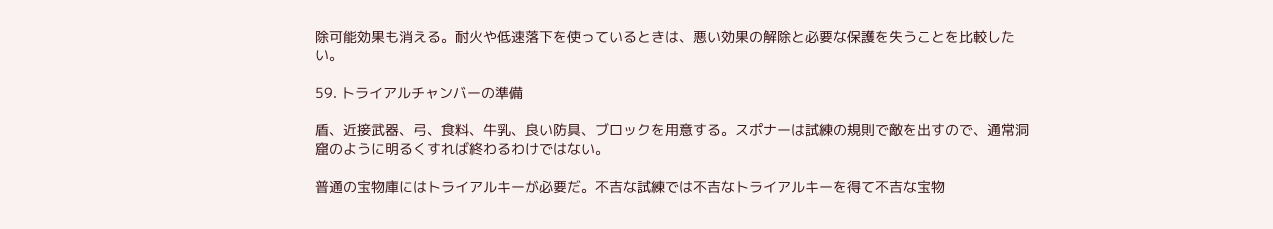除可能効果も消える。耐火や低速落下を使っているときは、悪い効果の解除と必要な保護を失うことを比較したい。

59. トライアルチャンバーの準備

盾、近接武器、弓、食料、牛乳、良い防具、ブロックを用意する。スポナーは試練の規則で敵を出すので、通常洞窟のように明るくすれば終わるわけではない。

普通の宝物庫にはトライアルキーが必要だ。不吉な試練では不吉なトライアルキーを得て不吉な宝物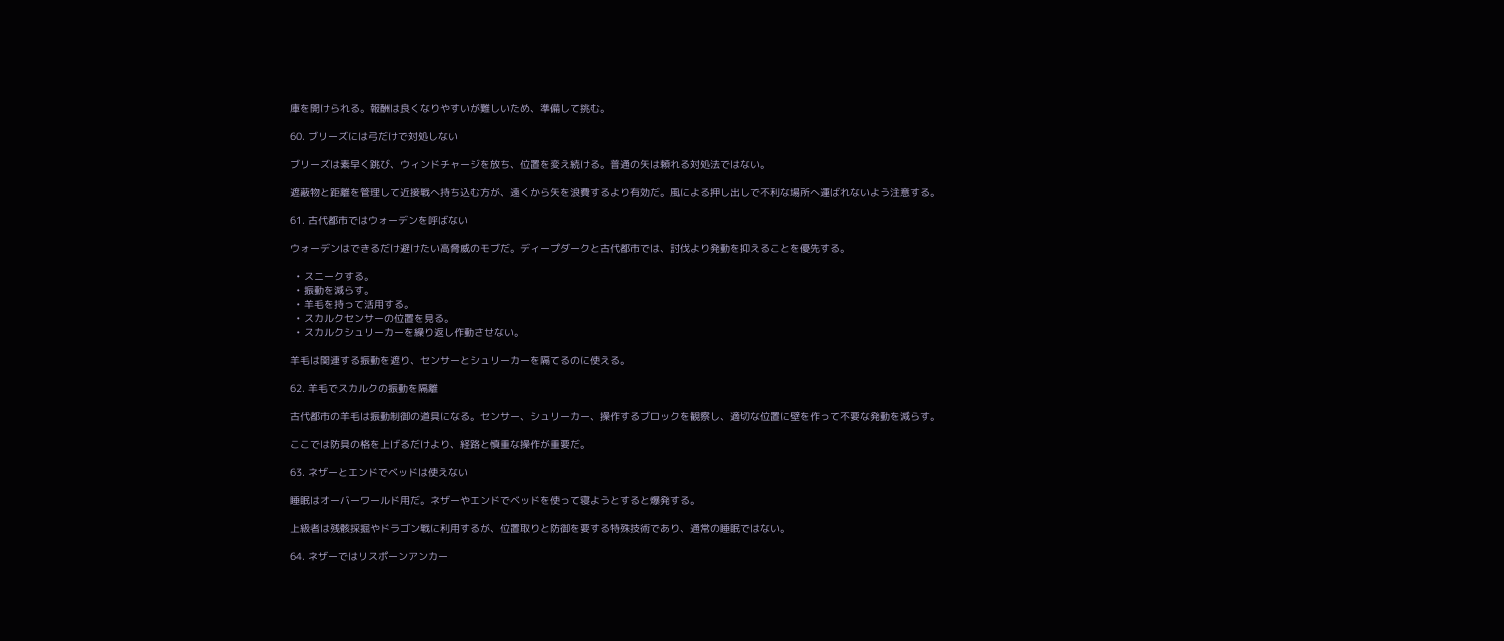庫を開けられる。報酬は良くなりやすいが難しいため、準備して挑む。

60. ブリーズには弓だけで対処しない

ブリーズは素早く跳び、ウィンドチャージを放ち、位置を変え続ける。普通の矢は頼れる対処法ではない。

遮蔽物と距離を管理して近接戦へ持ち込む方が、遠くから矢を浪費するより有効だ。風による押し出しで不利な場所へ運ばれないよう注意する。

61. 古代都市ではウォーデンを呼ばない

ウォーデンはできるだけ避けたい高脅威のモブだ。ディープダークと古代都市では、討伐より発動を抑えることを優先する。

  • スニークする。
  • 振動を減らす。
  • 羊毛を持って活用する。
  • スカルクセンサーの位置を見る。
  • スカルクシュリーカーを繰り返し作動させない。

羊毛は関連する振動を遮り、センサーとシュリーカーを隔てるのに使える。

62. 羊毛でスカルクの振動を隔離

古代都市の羊毛は振動制御の道具になる。センサー、シュリーカー、操作するブロックを観察し、適切な位置に壁を作って不要な発動を減らす。

ここでは防具の格を上げるだけより、経路と慎重な操作が重要だ。

63. ネザーとエンドでベッドは使えない

睡眠はオーバーワールド用だ。ネザーやエンドでベッドを使って寝ようとすると爆発する。

上級者は残骸採掘やドラゴン戦に利用するが、位置取りと防御を要する特殊技術であり、通常の睡眠ではない。

64. ネザーではリスポーンアンカー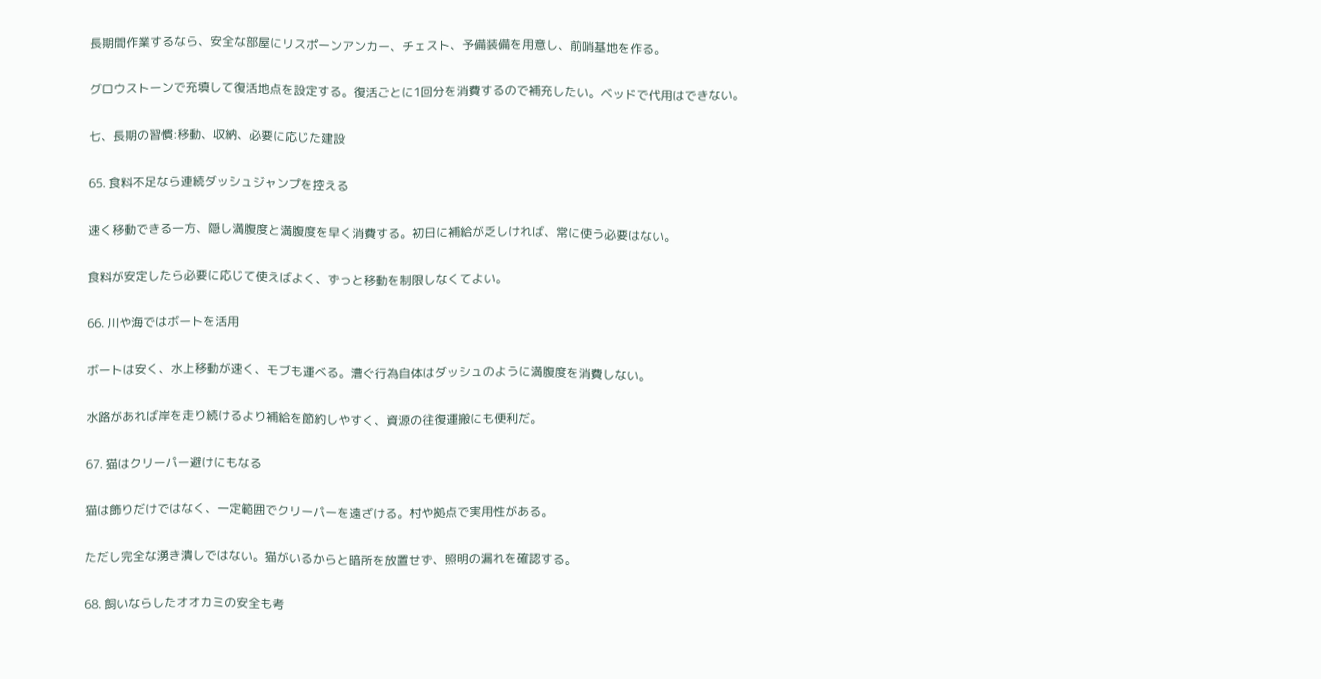長期間作業するなら、安全な部屋にリスポーンアンカー、チェスト、予備装備を用意し、前哨基地を作る。

グロウストーンで充填して復活地点を設定する。復活ごとに1回分を消費するので補充したい。ベッドで代用はできない。

七、長期の習慣:移動、収納、必要に応じた建設

65. 食料不足なら連続ダッシュジャンプを控える

速く移動できる一方、隠し満腹度と満腹度を早く消費する。初日に補給が乏しければ、常に使う必要はない。

食料が安定したら必要に応じて使えばよく、ずっと移動を制限しなくてよい。

66. 川や海ではボートを活用

ボートは安く、水上移動が速く、モブも運べる。漕ぐ行為自体はダッシュのように満腹度を消費しない。

水路があれば岸を走り続けるより補給を節約しやすく、資源の往復運搬にも便利だ。

67. 猫はクリーパー避けにもなる

猫は飾りだけではなく、一定範囲でクリーパーを遠ざける。村や拠点で実用性がある。

ただし完全な湧き潰しではない。猫がいるからと暗所を放置せず、照明の漏れを確認する。

68. 飼いならしたオオカミの安全も考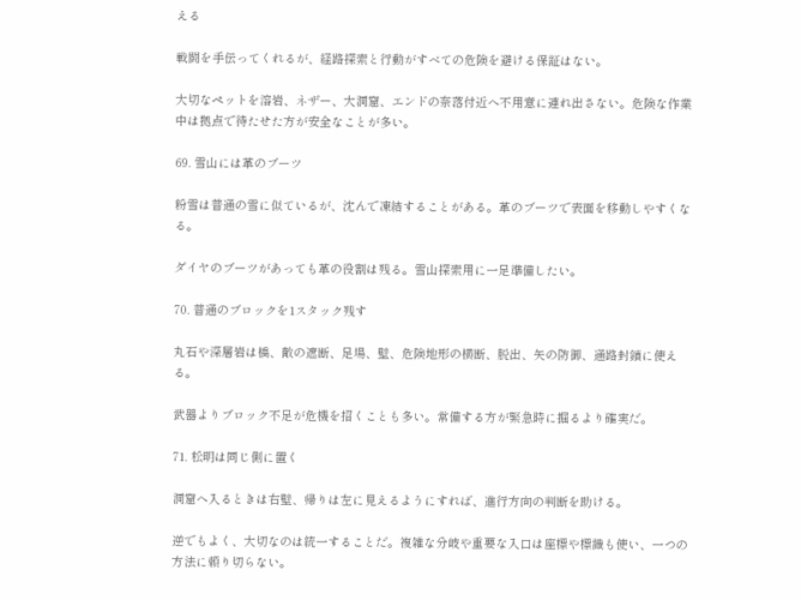える

戦闘を手伝ってくれるが、経路探索と行動がすべての危険を避ける保証はない。

大切なペットを溶岩、ネザー、大洞窟、エンドの奈落付近へ不用意に連れ出さない。危険な作業中は拠点で待たせた方が安全なことが多い。

69. 雪山には革のブーツ

粉雪は普通の雪に似ているが、沈んで凍結することがある。革のブーツで表面を移動しやすくなる。

ダイヤのブーツがあっても革の役割は残る。雪山探索用に一足準備したい。

70. 普通のブロックを1スタック残す

丸石や深層岩は橋、敵の遮断、足場、壁、危険地形の横断、脱出、矢の防御、通路封鎖に使える。

武器よりブロック不足が危機を招くことも多い。常備する方が緊急時に掘るより確実だ。

71. 松明は同じ側に置く

洞窟へ入るときは右壁、帰りは左に見えるようにすれば、進行方向の判断を助ける。

逆でもよく、大切なのは統一することだ。複雑な分岐や重要な入口は座標や標識も使い、一つの方法に頼り切らない。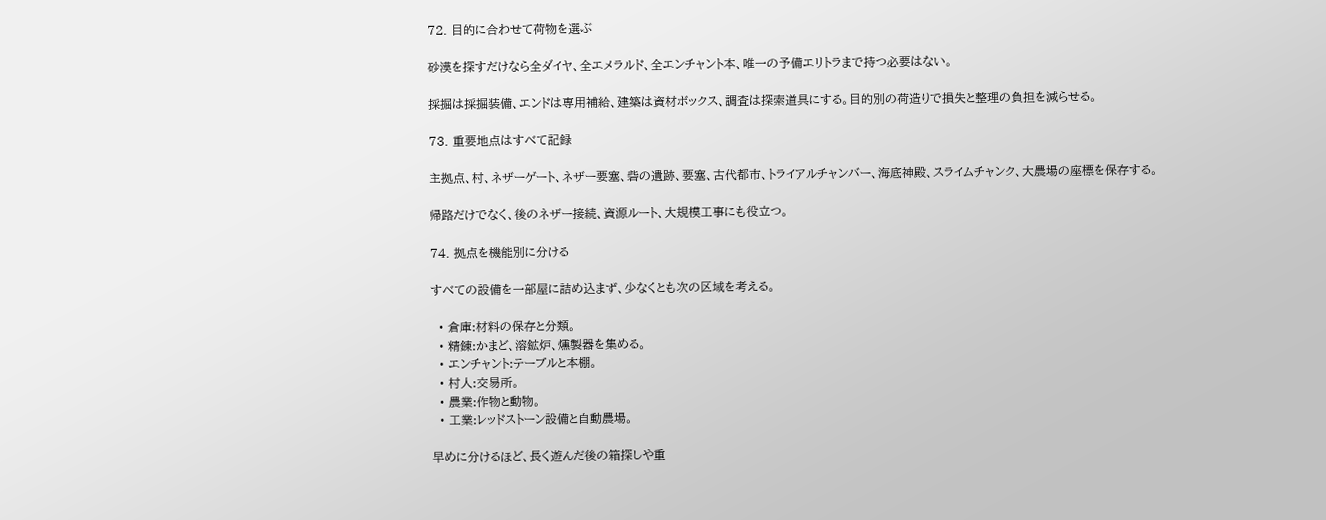72. 目的に合わせて荷物を選ぶ

砂漠を探すだけなら全ダイヤ、全エメラルド、全エンチャント本、唯一の予備エリトラまで持つ必要はない。

採掘は採掘装備、エンドは専用補給、建築は資材ボックス、調査は探索道具にする。目的別の荷造りで損失と整理の負担を減らせる。

73. 重要地点はすべて記録

主拠点、村、ネザーゲート、ネザー要塞、砦の遺跡、要塞、古代都市、トライアルチャンバー、海底神殿、スライムチャンク、大農場の座標を保存する。

帰路だけでなく、後のネザー接続、資源ルート、大規模工事にも役立つ。

74. 拠点を機能別に分ける

すべての設備を一部屋に詰め込まず、少なくとも次の区域を考える。

  • 倉庫:材料の保存と分類。
  • 精錬:かまど、溶鉱炉、燻製器を集める。
  • エンチャント:テーブルと本棚。
  • 村人:交易所。
  • 農業:作物と動物。
  • 工業:レッドストーン設備と自動農場。

早めに分けるほど、長く遊んだ後の箱探しや重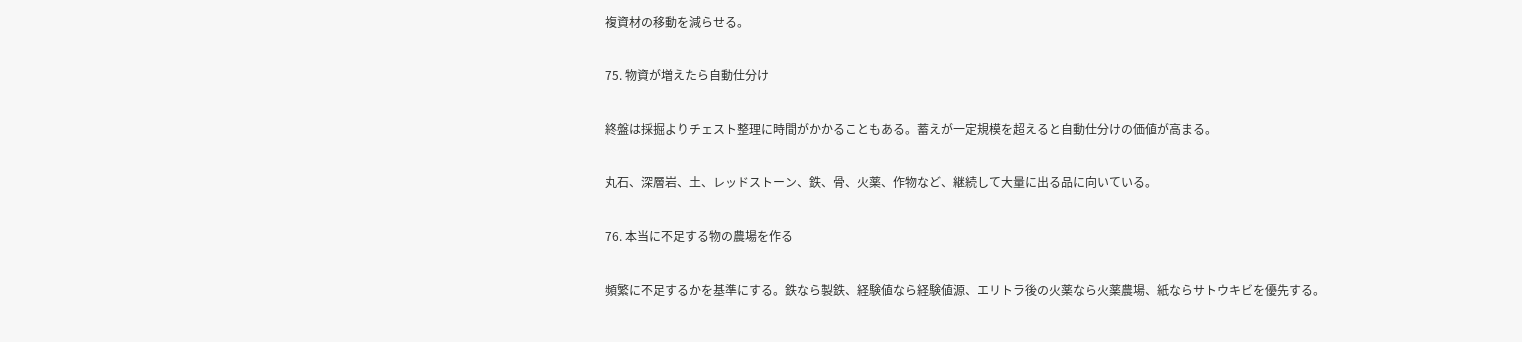複資材の移動を減らせる。

75. 物資が増えたら自動仕分け

終盤は採掘よりチェスト整理に時間がかかることもある。蓄えが一定規模を超えると自動仕分けの価値が高まる。

丸石、深層岩、土、レッドストーン、鉄、骨、火薬、作物など、継続して大量に出る品に向いている。

76. 本当に不足する物の農場を作る

頻繁に不足するかを基準にする。鉄なら製鉄、経験値なら経験値源、エリトラ後の火薬なら火薬農場、紙ならサトウキビを優先する。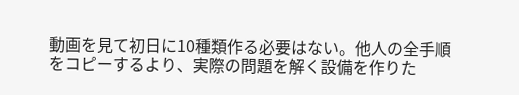動画を見て初日に10種類作る必要はない。他人の全手順をコピーするより、実際の問題を解く設備を作りた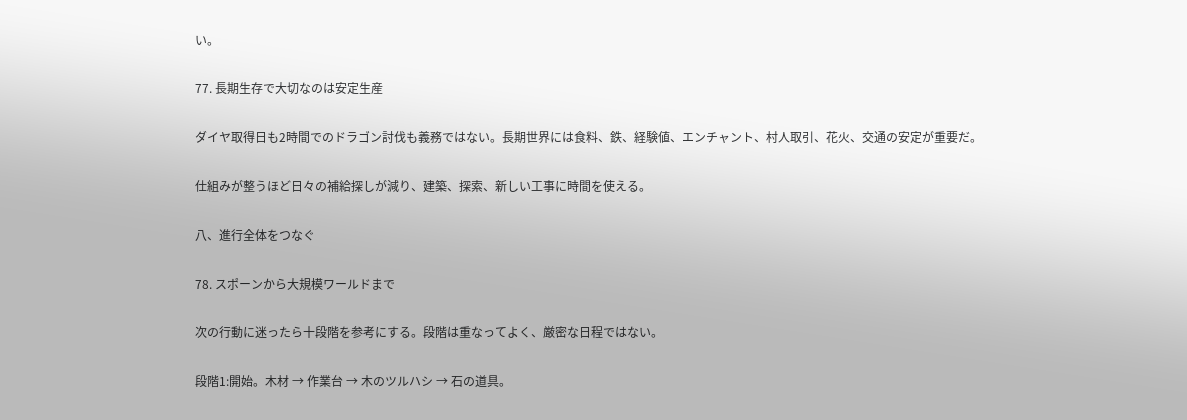い。

77. 長期生存で大切なのは安定生産

ダイヤ取得日も2時間でのドラゴン討伐も義務ではない。長期世界には食料、鉄、経験値、エンチャント、村人取引、花火、交通の安定が重要だ。

仕組みが整うほど日々の補給探しが減り、建築、探索、新しい工事に時間を使える。

八、進行全体をつなぐ

78. スポーンから大規模ワールドまで

次の行動に迷ったら十段階を参考にする。段階は重なってよく、厳密な日程ではない。

段階1:開始。木材 → 作業台 → 木のツルハシ → 石の道具。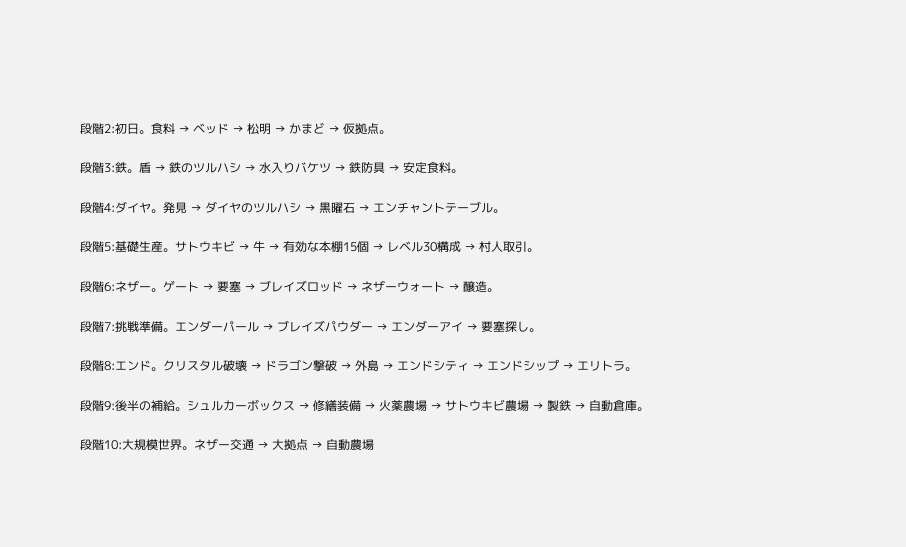段階2:初日。食料 → ベッド → 松明 → かまど → 仮拠点。

段階3:鉄。盾 → 鉄のツルハシ → 水入りバケツ → 鉄防具 → 安定食料。

段階4:ダイヤ。発見 → ダイヤのツルハシ → 黒曜石 → エンチャントテーブル。

段階5:基礎生産。サトウキビ → 牛 → 有効な本棚15個 → レベル30構成 → 村人取引。

段階6:ネザー。ゲート → 要塞 → ブレイズロッド → ネザーウォート → 醸造。

段階7:挑戦準備。エンダーパール → ブレイズパウダー → エンダーアイ → 要塞探し。

段階8:エンド。クリスタル破壊 → ドラゴン撃破 → 外島 → エンドシティ → エンドシップ → エリトラ。

段階9:後半の補給。シュルカーボックス → 修繕装備 → 火薬農場 → サトウキビ農場 → 製鉄 → 自動倉庫。

段階10:大規模世界。ネザー交通 → 大拠点 → 自動農場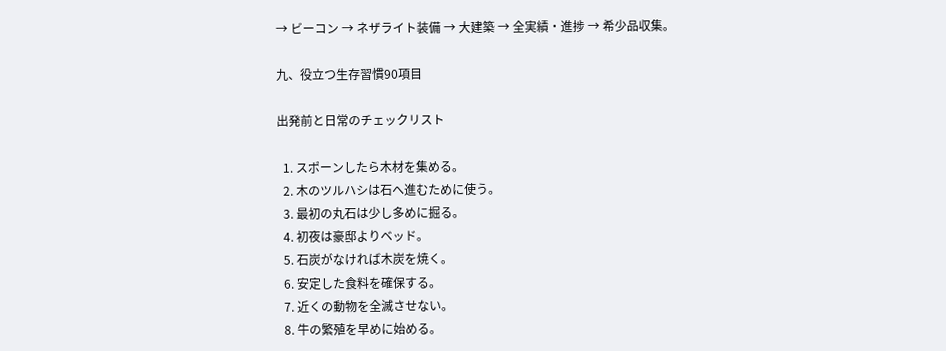→ ビーコン → ネザライト装備 → 大建築 → 全実績・進捗 → 希少品収集。

九、役立つ生存習慣90項目

出発前と日常のチェックリスト

  1. スポーンしたら木材を集める。
  2. 木のツルハシは石へ進むために使う。
  3. 最初の丸石は少し多めに掘る。
  4. 初夜は豪邸よりベッド。
  5. 石炭がなければ木炭を焼く。
  6. 安定した食料を確保する。
  7. 近くの動物を全滅させない。
  8. 牛の繁殖を早めに始める。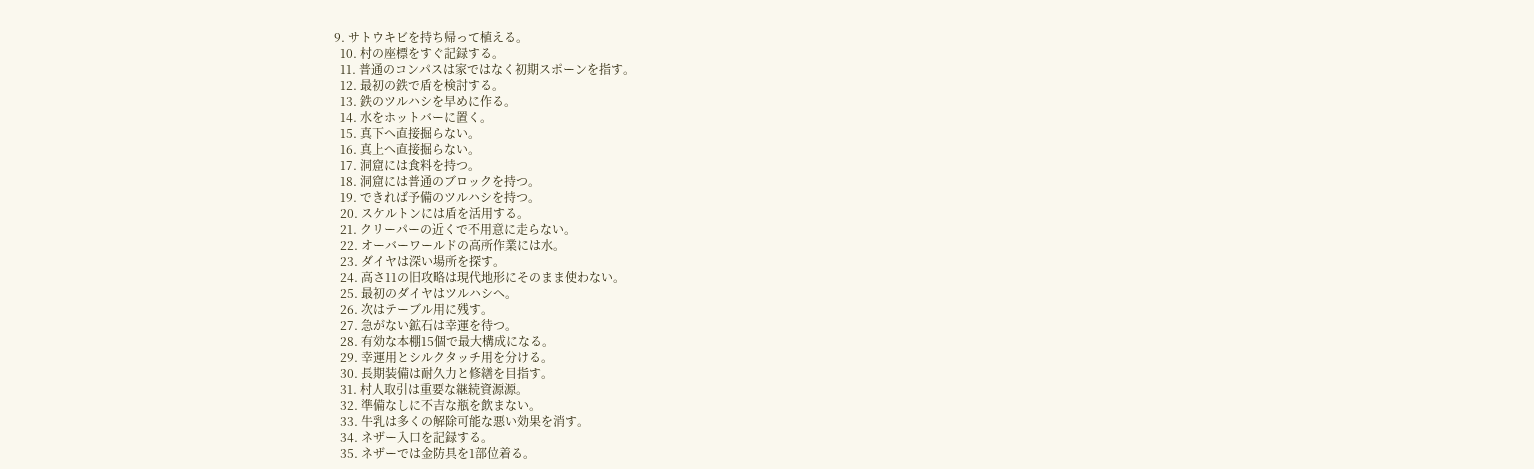9. サトウキビを持ち帰って植える。
  10. 村の座標をすぐ記録する。
  11. 普通のコンパスは家ではなく初期スポーンを指す。
  12. 最初の鉄で盾を検討する。
  13. 鉄のツルハシを早めに作る。
  14. 水をホットバーに置く。
  15. 真下へ直接掘らない。
  16. 真上へ直接掘らない。
  17. 洞窟には食料を持つ。
  18. 洞窟には普通のブロックを持つ。
  19. できれば予備のツルハシを持つ。
  20. スケルトンには盾を活用する。
  21. クリーパーの近くで不用意に走らない。
  22. オーバーワールドの高所作業には水。
  23. ダイヤは深い場所を探す。
  24. 高さ11の旧攻略は現代地形にそのまま使わない。
  25. 最初のダイヤはツルハシへ。
  26. 次はテーブル用に残す。
  27. 急がない鉱石は幸運を待つ。
  28. 有効な本棚15個で最大構成になる。
  29. 幸運用とシルクタッチ用を分ける。
  30. 長期装備は耐久力と修繕を目指す。
  31. 村人取引は重要な継続資源源。
  32. 準備なしに不吉な瓶を飲まない。
  33. 牛乳は多くの解除可能な悪い効果を消す。
  34. ネザー入口を記録する。
  35. ネザーでは金防具を1部位着る。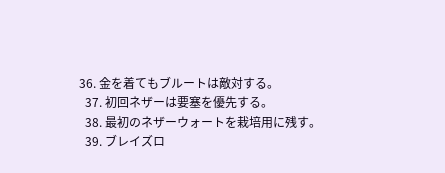36. 金を着てもブルートは敵対する。
  37. 初回ネザーは要塞を優先する。
  38. 最初のネザーウォートを栽培用に残す。
  39. ブレイズロ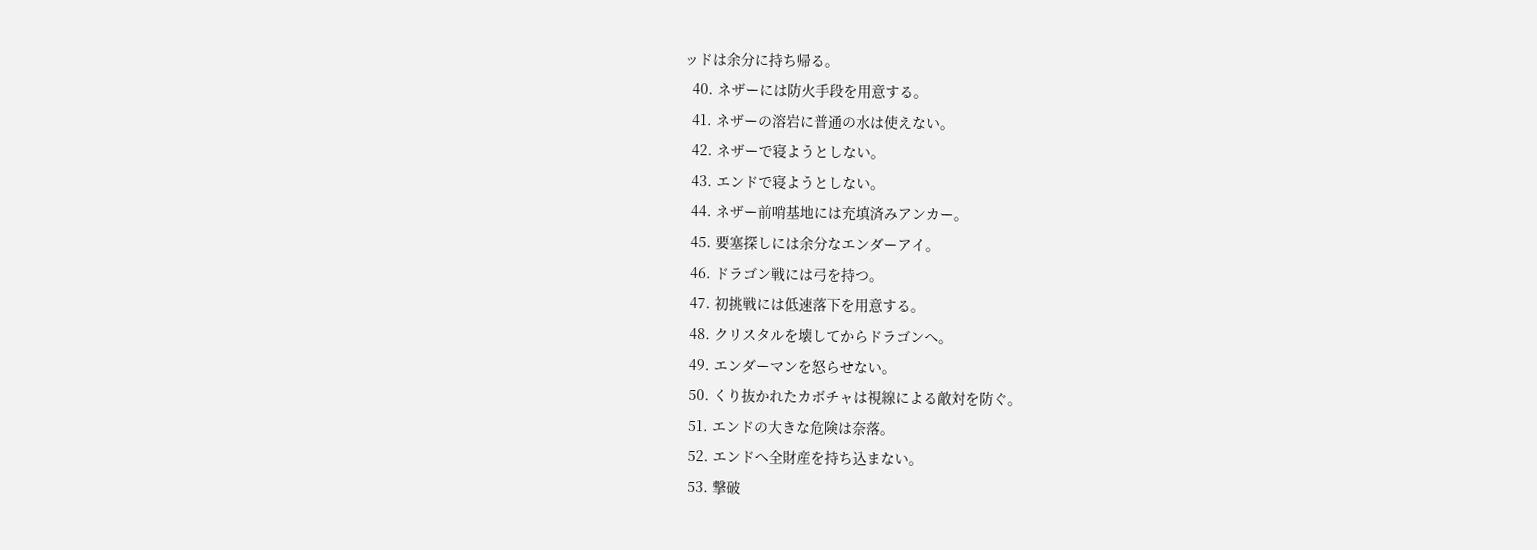ッドは余分に持ち帰る。
  40. ネザーには防火手段を用意する。
  41. ネザーの溶岩に普通の水は使えない。
  42. ネザーで寝ようとしない。
  43. エンドで寝ようとしない。
  44. ネザー前哨基地には充填済みアンカー。
  45. 要塞探しには余分なエンダーアイ。
  46. ドラゴン戦には弓を持つ。
  47. 初挑戦には低速落下を用意する。
  48. クリスタルを壊してからドラゴンへ。
  49. エンダーマンを怒らせない。
  50. くり抜かれたカボチャは視線による敵対を防ぐ。
  51. エンドの大きな危険は奈落。
  52. エンドへ全財産を持ち込まない。
  53. 撃破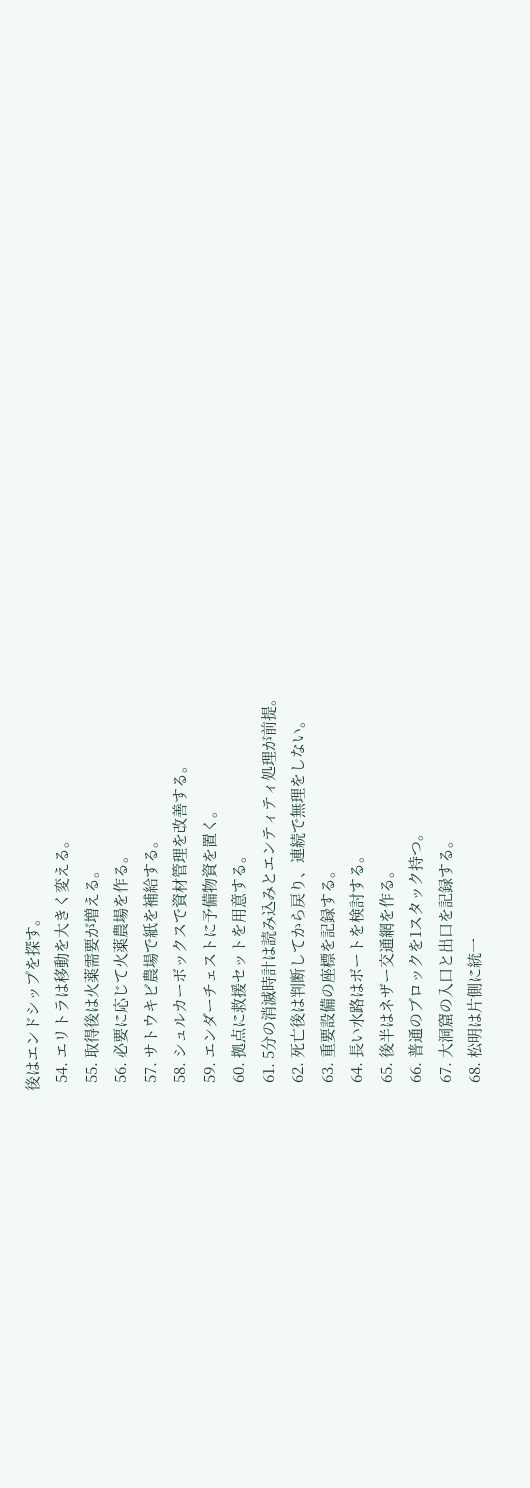後はエンドシップを探す。
  54. エリトラは移動を大きく変える。
  55. 取得後は火薬需要が増える。
  56. 必要に応じて火薬農場を作る。
  57. サトウキビ農場で紙を補給する。
  58. シュルカーボックスで資材管理を改善する。
  59. エンダーチェストに予備物資を置く。
  60. 拠点に救援セットを用意する。
  61. 5分の消滅時計は読み込みとエンティティ処理が前提。
  62. 死亡後は判断してから戻り、連続で無理をしない。
  63. 重要設備の座標を記録する。
  64. 長い水路はボートを検討する。
  65. 後半はネザー交通網を作る。
  66. 普通のブロックを1スタック持つ。
  67. 大洞窟の入口と出口を記録する。
  68. 松明は片側に統一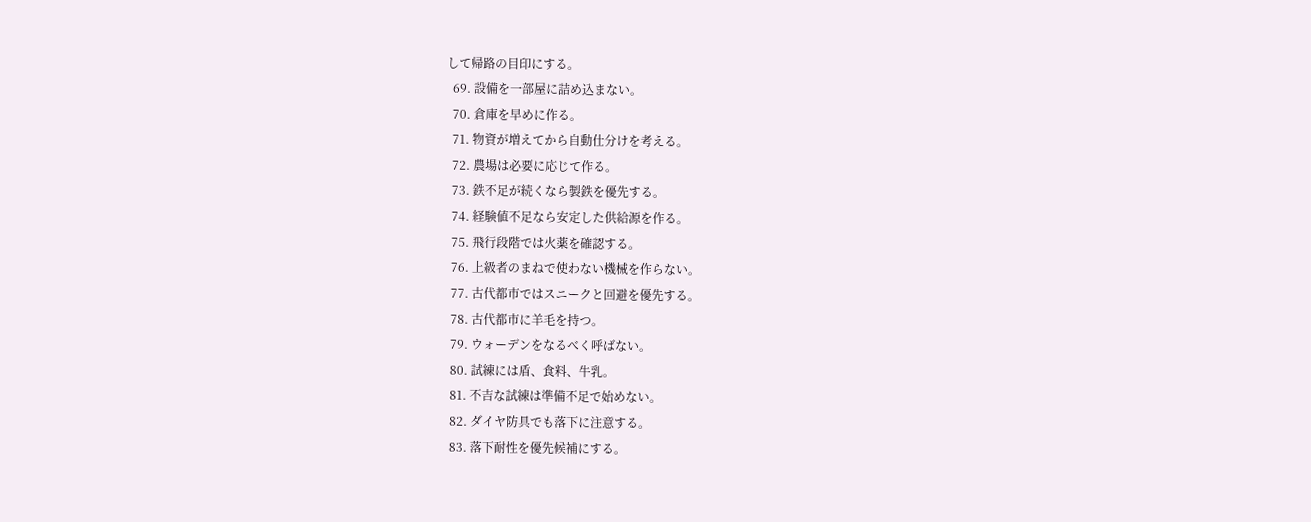して帰路の目印にする。
  69. 設備を一部屋に詰め込まない。
  70. 倉庫を早めに作る。
  71. 物資が増えてから自動仕分けを考える。
  72. 農場は必要に応じて作る。
  73. 鉄不足が続くなら製鉄を優先する。
  74. 経験値不足なら安定した供給源を作る。
  75. 飛行段階では火薬を確認する。
  76. 上級者のまねで使わない機械を作らない。
  77. 古代都市ではスニークと回避を優先する。
  78. 古代都市に羊毛を持つ。
  79. ウォーデンをなるべく呼ばない。
  80. 試練には盾、食料、牛乳。
  81. 不吉な試練は準備不足で始めない。
  82. ダイヤ防具でも落下に注意する。
  83. 落下耐性を優先候補にする。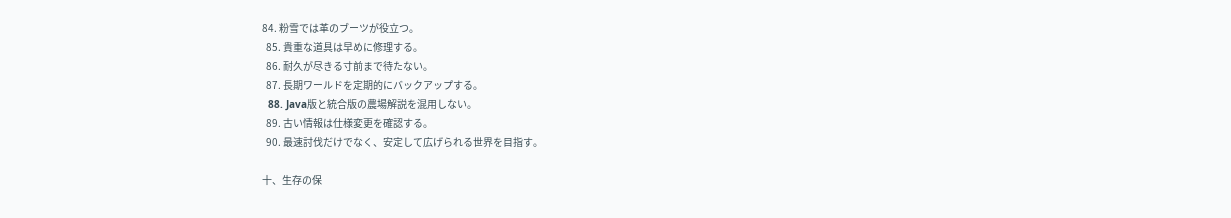84. 粉雪では革のブーツが役立つ。
  85. 貴重な道具は早めに修理する。
  86. 耐久が尽きる寸前まで待たない。
  87. 長期ワールドを定期的にバックアップする。
  88. Java版と統合版の農場解説を混用しない。
  89. 古い情報は仕様変更を確認する。
  90. 最速討伐だけでなく、安定して広げられる世界を目指す。

十、生存の保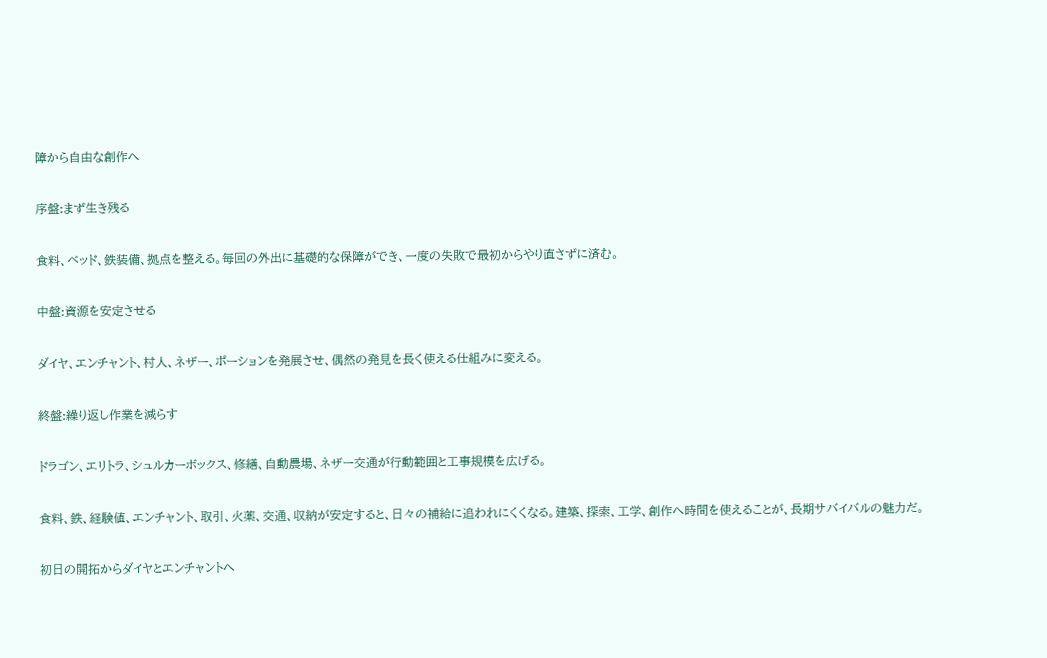障から自由な創作へ

序盤:まず生き残る

食料、ベッド、鉄装備、拠点を整える。毎回の外出に基礎的な保障ができ、一度の失敗で最初からやり直さずに済む。

中盤:資源を安定させる

ダイヤ、エンチャント、村人、ネザー、ポーションを発展させ、偶然の発見を長く使える仕組みに変える。

終盤:繰り返し作業を減らす

ドラゴン、エリトラ、シュルカーボックス、修繕、自動農場、ネザー交通が行動範囲と工事規模を広げる。

食料、鉄、経験値、エンチャント、取引、火薬、交通、収納が安定すると、日々の補給に追われにくくなる。建築、探索、工学、創作へ時間を使えることが、長期サバイバルの魅力だ。

初日の開拓からダイヤとエンチャントへ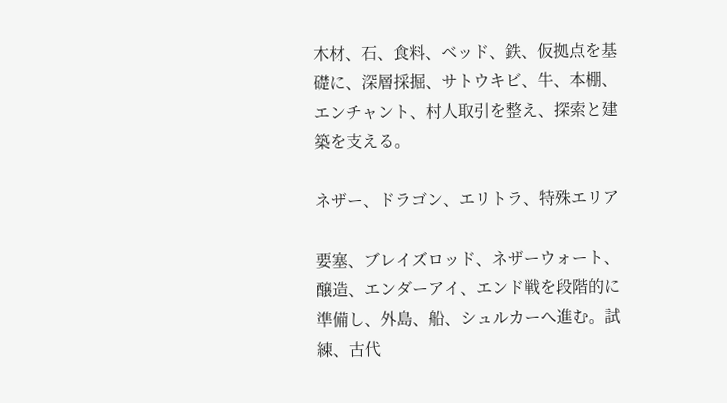木材、石、食料、ベッド、鉄、仮拠点を基礎に、深層採掘、サトウキビ、牛、本棚、エンチャント、村人取引を整え、探索と建築を支える。

ネザー、ドラゴン、エリトラ、特殊エリア

要塞、ブレイズロッド、ネザーウォート、醸造、エンダーアイ、エンド戦を段階的に準備し、外島、船、シュルカーへ進む。試練、古代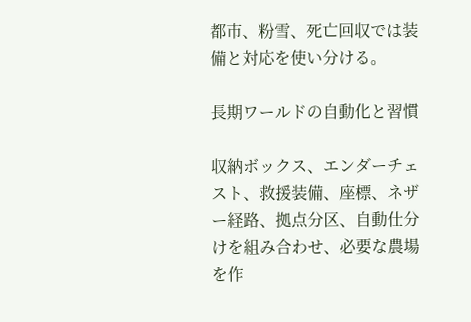都市、粉雪、死亡回収では装備と対応を使い分ける。

長期ワールドの自動化と習慣

収納ボックス、エンダーチェスト、救援装備、座標、ネザー経路、拠点分区、自動仕分けを組み合わせ、必要な農場を作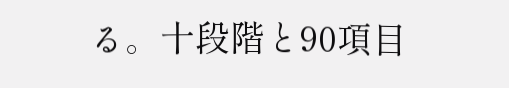る。十段階と90項目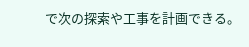で次の探索や工事を計画できる。